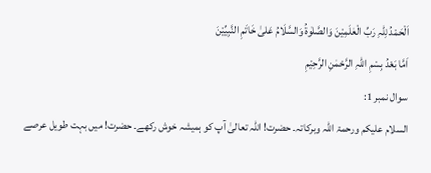اَلْحَمْدُ لِلّٰہِ رَبِّ الْعٰلَمِیْنَ وَالصَّلٰوۃُ وَالسَّلَامُ عَلیٰ خَاتَمِ النَّبِیِّیْنَ
اَمَّا بَعْدُ بِسْمِ اللّٰہِ الرَّحْمٰنِ الرَّحِیْمِ
سوال نمبر 1:
السلام علیکم ورحمۃ اللہ وبرکاتہ۔ حضرت! اللہ تعالیٰ آپ کو ہمیشہ خوش رکھے۔ حضرت! میں بہت طویل عرصے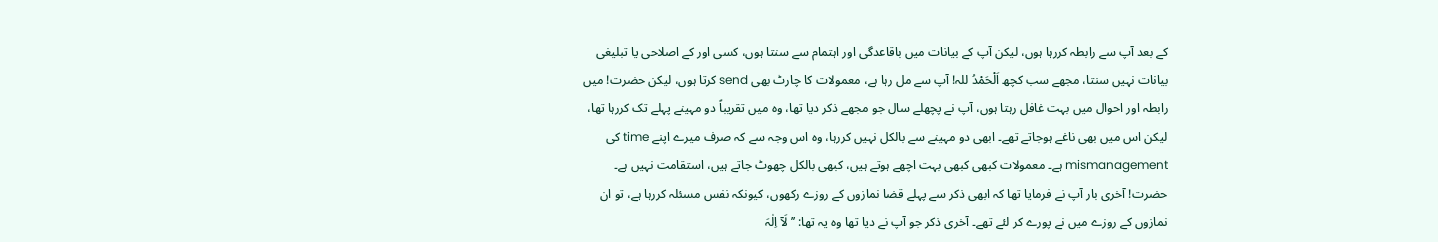کے بعد آپ سے رابطہ کررہا ہوں، لیکن آپ کے بیانات میں باقاعدگی اور اہتمام سے سنتا ہوں، کسی اور کے اصلاحی یا تبلیغی بیانات نہیں سنتا، مجھے سب کچھ اَلْحَمْدُ للہ! آپ سے مل رہا ہے، معمولات کا چارٹ بھی send کرتا ہوں، لیکن حضرت! میں رابطہ اور احوال میں بہت غافل رہتا ہوں، آپ نے پچھلے سال جو مجھے ذکر دیا تھا، وہ میں تقریباً دو مہینے پہلے تک کررہا تھا، لیکن اس میں بھی ناغے ہوجاتے تھے۔ ابھی دو مہینے سے بالکل نہیں کررہا، وہ اس وجہ سے کہ صرف میرے اپنے time کی mismanagement ہے۔ معمولات کبھی کبھی بہت اچھے ہوتے ہیں، کبھی بالکل چھوٹ جاتے ہیں، استقامت نہیں ہے۔ حضرت! آخری بار آپ نے فرمایا تھا کہ ابھی ذکر سے پہلے قضا نمازوں کے روزے رکھوں، کیونکہ نفس مسئلہ کررہا ہے، تو ان نمازوں کے روزے میں نے پورے کر لئے تھے۔ آخری ذکر جو آپ نے دیا تھا وہ یہ تھا: ’’لَآ اِلٰہَ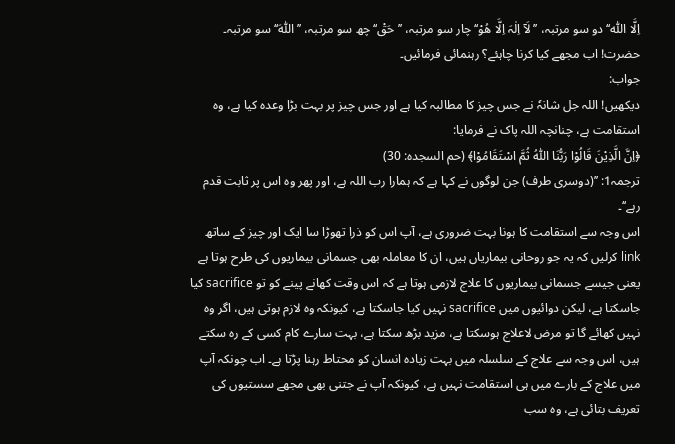اِلَّا اللّٰہ‘‘ دو سو مرتبہ، ’’لَآ اِلٰہَ اِلَّا ھُوْ‘‘ چار سو مرتبہ، ’’حَقْ‘‘ چھ سو مرتبہ، ’’اَللّٰہ‘‘ سو مرتبہ۔ حضرت! اب مجھے کیا کرنا چاہئے؟ رہنمائی فرمائیں۔
جواب:
دیکھیں! اللہ جل شانہٗ نے جس چیز کا مطالبہ کیا ہے اور جس چیز پر بہت بڑا وعدہ کیا ہے، وہ استقامت ہے، چنانچہ اللہ پاک نے فرمایا:
﴿اِنَّ الَّذِیْنَ قَالُوْا رَبُّنَا اللّٰهُ ثُمَّ اسْتَقَامُوْا﴾ (حم السجدہ: 30)
ترجمہ1: ’’(دوسری طرف) جن لوگوں نے کہا ہے کہ ہمارا رب اللہ ہے، اور پھر وہ اس پر ثابت قدم رہے‘‘۔
اس وجہ سے استقامت کا ہونا بہت ضروری ہے، آپ اس کو ذرا تھوڑا سا ایک اور چیز کے ساتھ link کرلیں کہ یہ جو روحانی بیماریاں ہیں، ان کا معاملہ بھی جسمانی بیماریوں کی طرح ہوتا ہے یعنی جیسے جسمانی بیماریوں کا علاج لازمی ہوتا ہے کہ اس وقت کھانے پینے کو تو sacrifice کیا جاسکتا ہے، لیکن دوائیوں میں sacrifice نہیں کیا جاسکتا ہے، کیونکہ وہ لازم ہوتی ہیں، اگر وہ نہیں کھائے گا تو مرض لاعلاج ہوسکتا ہے، مزید بڑھ سکتا ہے، بہت سارے کام کسی کے رہ سکتے ہیں، اس وجہ سے علاج کے سلسلہ میں بہت زیادہ انسان کو محتاط رہنا پڑتا ہے۔ اب چونکہ آپ میں علاج کے بارے میں ہی استقامت نہیں ہے، کیونکہ آپ نے جتنی بھی مجھے سستیوں کی تعریف بتائی ہے، وہ سب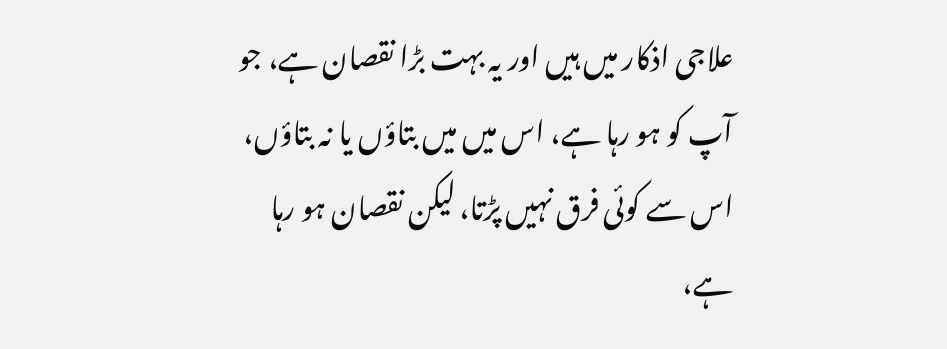علاجی اذکار میں ہیں اور یہ بہت بڑا نقصان ہے، جو آپ کو ہو رہا ہے، اس میں میں بتاؤں یا نہ بتاؤں، اس سے کوئی فرق نہیں پڑتا، لیکن نقصان ہو رہا ہے،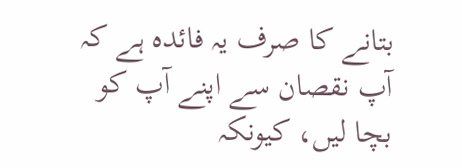بتانے کا صرف یہ فائدہ ہے کہ آپ نقصان سے اپنے آپ کو بچا لیں، کیونکہ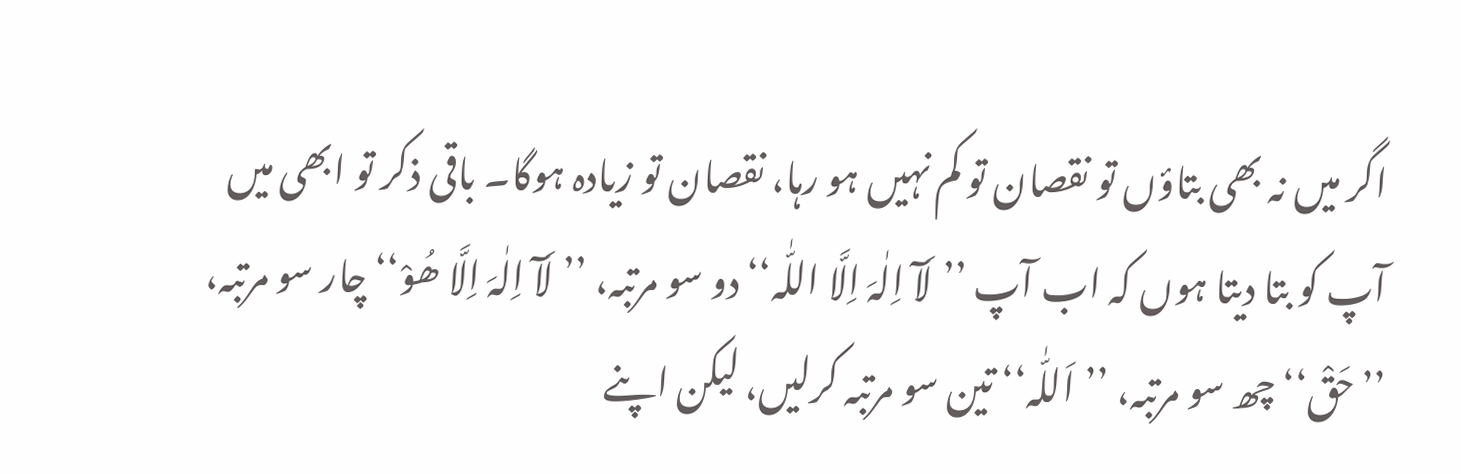اگر میں نہ بھی بتاؤں تو نقصان تو کم نہیں ہو رہا، نقصان تو زیادہ ہوگا۔ باقی ذکر تو ابھی میں آپ کو بتا دیتا ہوں کہ اب آپ ’’لَآ اِلٰہَ اِلَّا اللّٰہ‘‘ دو سو مرتبہ، ’’لَآ اِلٰہَ اِلَّا ھُوْ‘‘ چار سو مرتبہ، ’’حَقْ‘‘ چھ سو مرتبہ، ’’اَللّٰہ‘‘ تین سو مرتبہ کرلیں، لیکن اپنے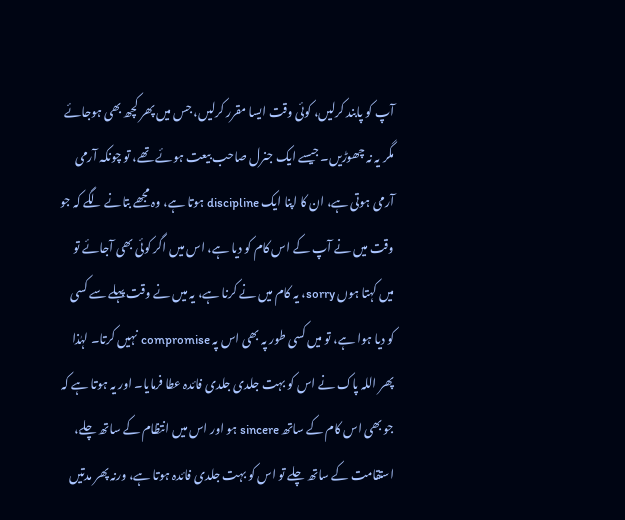آپ کو پابند کرلیں، کوئی وقت ایسا مقرر کرلیں، جس میں پھر کچھ بھی ہوجائے مگر یہ نہ چھوڑیں۔ جیسے ایک جنرل صاحب بیعت ہوئے تھے، تو چونکہ آرمی آرمی ہوتی ہے، ان کا اپنا ایک discipline ہوتا ہے، وہ مجھے بتانے لگے کہ جو وقت میں نے آپ کے اس کام کو دیا ہے، اس میں اگر کوئی بھی آجائے تو میں کہتا ہوں sorry، یہ کام میں نے کرنا ہے، یہ میں نے وقت پہلے سے کسی کو دیا ہوا ہے، تو میں کسی طور پہ بھی اس پہ compromise نہیں کرتا۔ لہٰذا پھر اللہ پاک نے اس کو بہت جلدی جلدی فائدہ عطا فرمایا۔ اور یہ ہوتا ہے کہ جو بھی اس کام کے ساتھ sincere ہو اور اس میں انتظام کے ساتھ چلے، استقامت کے ساتھ چلے تو اس کو بہت جلدی فائدہ ہوتا ہے، ورنہ پھر مدتیں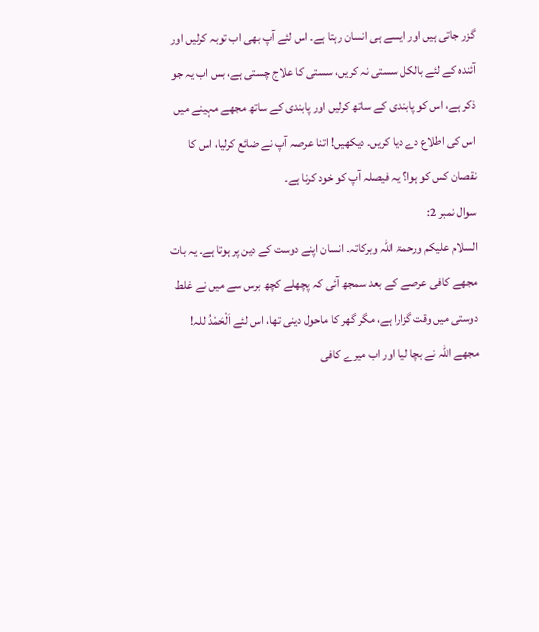گزر جاتی ہیں اور ایسے ہی انسان رہتا ہے۔ اس لئے آپ بھی اب توبہ کرلیں اور آئندہ کے لئے بالکل سستی نہ کریں، سستی کا علاج چستی ہے، بس اب یہ جو ذکر ہے، اس کو پابندی کے ساتھ کرلیں اور پابندی کے ساتھ مجھے مہینے میں اس کی اطلاع دے دیا کریں۔ دیکھیں! اتنا عرصہ آپ نے ضائع کرلیا، اس کا نقصان کس کو ہوا؟ یہ فیصلہ آپ کو خود کرنا ہے۔
سوال نمبر 2:
السلام علیکم ورحمۃ اللہ وبرکاتہ۔ انسان اپنے دوست کے دین پر ہوتا ہے۔ یہ بات مجھے کافی عرصے کے بعد سمجھ آئی کہ پچھلے کچھ برس سے میں نے غلط دوستی میں وقت گزارا ہے، مگر گھر کا ماحول دینی تھا، اس لئے اَلْحَمْدُ للہ! مجھے اللہ نے بچا لیا اور اب میرے کافی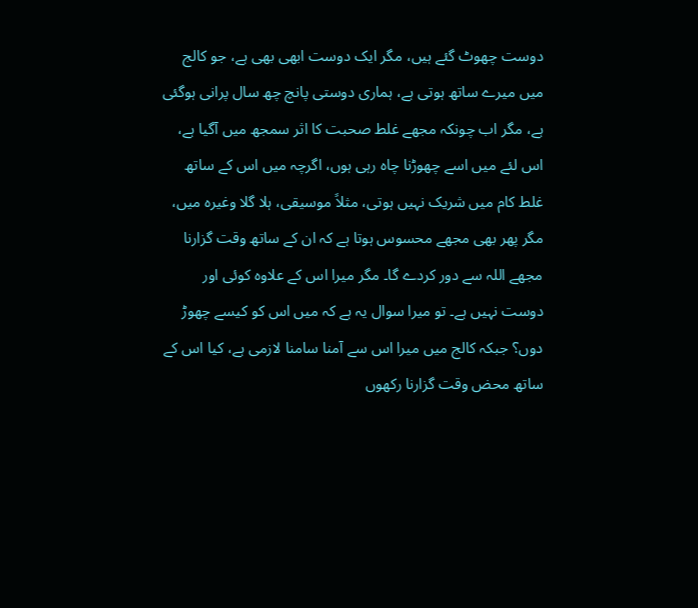دوست چھوٹ گئے ہیں، مگر ایک دوست ابھی بھی ہے، جو کالج میں میرے ساتھ ہوتی ہے، ہماری دوستی پانچ چھ سال پرانی ہوگئی ہے، مگر اب چونکہ مجھے غلط صحبت کا اثر سمجھ میں آگیا ہے، اس لئے میں اسے چھوڑنا چاہ رہی ہوں، اگرچہ میں اس کے ساتھ غلط کام میں شریک نہیں ہوتی، مثلاً موسیقی، ہلا گلا وغیرہ میں، مگر پھر بھی مجھے محسوس ہوتا ہے کہ ان کے ساتھ وقت گزارنا مجھے اللہ سے دور کردے گا۔ مگر میرا اس کے علاوہ کوئی اور دوست نہیں ہے۔ تو میرا سوال یہ ہے کہ میں اس کو کیسے چھوڑ دوں؟ جبکہ کالج میں میرا اس سے آمنا سامنا لازمی ہے، کیا اس کے ساتھ محض وقت گزارنا رکھوں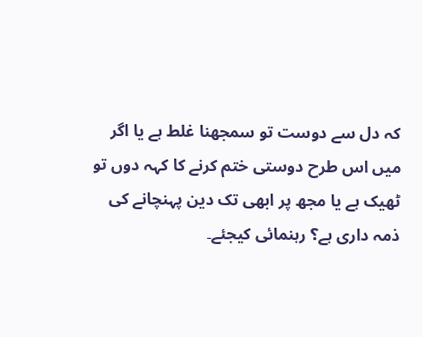کہ دل سے دوست تو سمجھنا غلط ہے یا اگر میں اس طرح دوستی ختم کرنے کا کہہ دوں تو ٹھیک ہے یا مجھ پر ابھی تک دین پہنچانے کی ذمہ داری ہے؟ رہنمائی کیجئے۔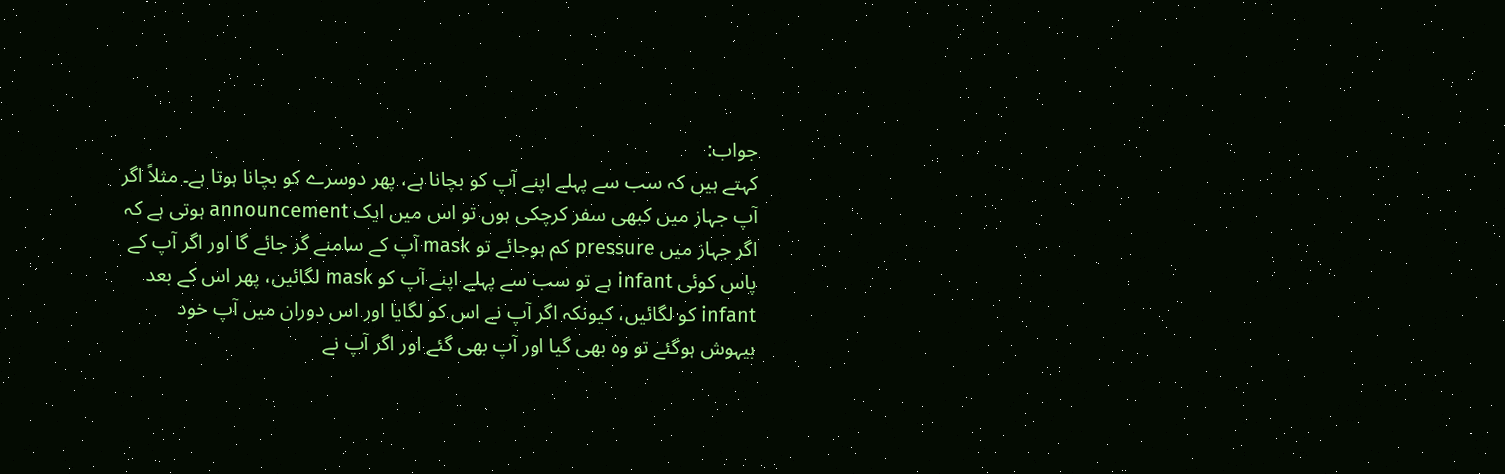جواب:
کہتے ہیں کہ سب سے پہلے اپنے آپ کو بچانا ہے، پھر دوسرے کو بچانا ہوتا ہے۔ مثلاً اگر آپ جہاز میں کبھی سفر کرچکی ہوں تو اس میں ایک announcement ہوتی ہے کہ اگر جہاز میں pressure کم ہوجائے تو mask آپ کے سامنے گر جائے گا اور اگر آپ کے پاس کوئی infant ہے تو سب سے پہلے اپنے آپ کو mask لگائیں، پھر اس کے بعد infant کو لگائیں، کیونکہ اگر آپ نے اس کو لگایا اور اس دوران میں آپ خود بیہوش ہوگئے تو وہ بھی گیا اور آپ بھی گئے اور اگر آپ نے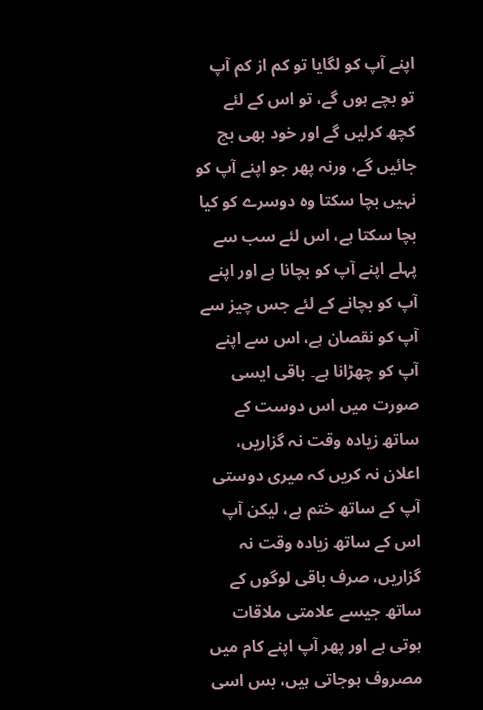اپنے آپ کو لگایا تو کم از کم آپ تو بچے ہوں گے، تو اس کے لئے کچھ کرلیں گے اور خود بھی بچ جائیں گے، ورنہ پھر جو اپنے آپ کو نہیں بچا سکتا وہ دوسرے کو کیا بچا سکتا ہے، اس لئے سب سے پہلے اپنے آپ کو بچانا ہے اور اپنے آپ کو بچانے کے لئے جس چیز سے آپ کو نقصان ہے، اس سے اپنے آپ کو چھڑانا ہے۔ باقی ایسی صورت میں اس دوست کے ساتھ زیادہ وقت نہ گزاریں، اعلان نہ کریں کہ میری دوستی آپ کے ساتھ ختم ہے، لیکن آپ اس کے ساتھ زیادہ وقت نہ گزاریں، صرف باقی لوگوں کے ساتھ جیسے علامتی ملاقات ہوتی ہے اور پھر آپ اپنے کام میں مصروف ہوجاتی ہیں، بس اسی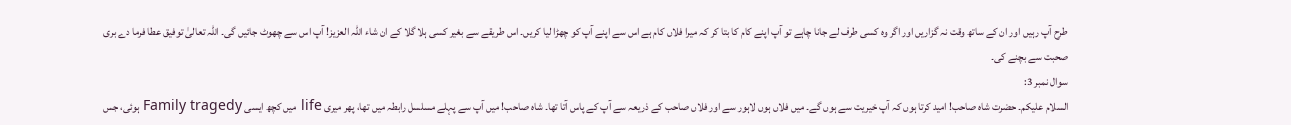طرح آپ رہیں اور ان کے ساتھ وقت نہ گزاریں اور اگر وہ کسی طرف لے جانا چاہے تو آپ اپنے کام کا بتا کر کہ میرا فلاں کام ہے اس سے اپنے آپ کو چھڑا لیا کریں۔ اس طریقے سے بغیر کسی ہلا گلا کے ان شاء اللہ العزیز! آپ اس سے چھوٹ جائیں گی۔ اللہ تعالیٰ توفیق عطا فرما دے بری صحبت سے بچنے کی۔
سوال نمبر 3:
السلام علیکم۔ حضرت شاہ صاحب! امید کرتا ہوں کہ آپ خیریت سے ہوں گے۔ میں فلاں ہوں لاہور سے اور فلاں صاحب کے ذریعہ سے آپ کے پاس آتا تھا۔ شاہ صاحب! میں آپ سے پہلے مسلسل رابطہ میں تھا، پھر میری life میں کچھ ایسی Family tragedy ہوئی، جس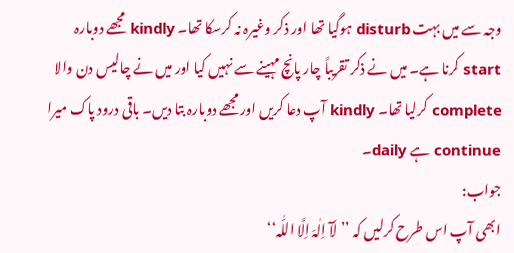وجہ سے میں بہت disturb ہوگیا تھا اور ذکر وغیرہ نہ کرسکا تھا۔ kindly مجھے دوبارہ start کرنا ہے۔ میں نے ذکر تقریباً چار پانچ مہینے سے نہیں کیا اور میں نے چالیس دن والا complete کرلیا تھا۔ kindly آپ دعا کریں اور مجھے دوبارہ بتا دیں۔ باقی درود پاک میرا continue ہے daily۔
جواب:
ابھی آپ اس طرح کرلیں کہ ’’لَآ اِلٰہَ اِلَّا اللّٰہ‘‘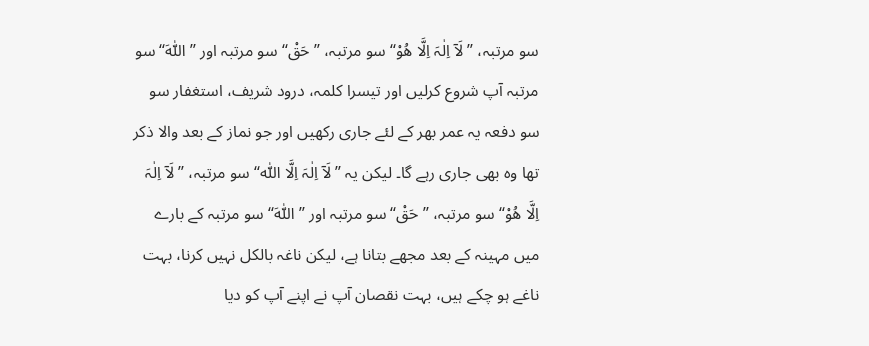سو مرتبہ، ’’لَآ اِلٰہَ اِلَّا ھُوْ‘‘ سو مرتبہ، ’’حَقْ‘‘ سو مرتبہ اور ’’اَللّٰہ‘‘ سو مرتبہ آپ شروع کرلیں اور تیسرا کلمہ، درود شریف، استغفار سو سو دفعہ یہ عمر بھر کے لئے جاری رکھیں اور جو نماز کے بعد والا ذکر تھا وہ بھی جاری رہے گا۔ لیکن یہ ’’لَآ اِلٰہَ اِلَّا اللّٰہ‘‘ سو مرتبہ، ’’لَآ اِلٰہَ اِلَّا ھُوْ‘‘ سو مرتبہ، ’’حَقْ‘‘ سو مرتبہ اور ’’اَللّٰہ‘‘ سو مرتبہ کے بارے میں مہینہ کے بعد مجھے بتانا ہے، لیکن ناغہ بالکل نہیں کرنا، بہت ناغے ہو چکے ہیں، بہت نقصان آپ نے اپنے آپ کو دیا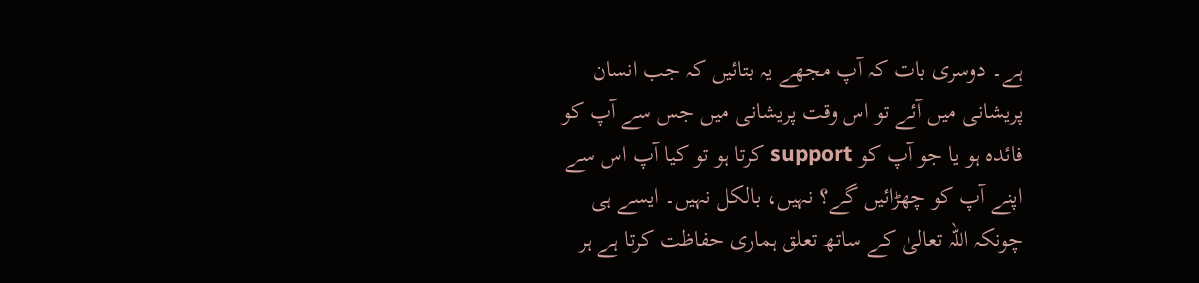ہے۔ دوسری بات کہ آپ مجھے یہ بتائیں کہ جب انسان پریشانی میں آئے تو اس وقت پریشانی میں جس سے آپ کو فائدہ ہو یا جو آپ کو support کرتا ہو تو کیا آپ اس سے اپنے آپ کو چھڑائیں گے؟ نہیں، بالکل نہیں۔ ایسے ہی چونکہ اللہ تعالیٰ کے ساتھ تعلق ہماری حفاظت کرتا ہے ہر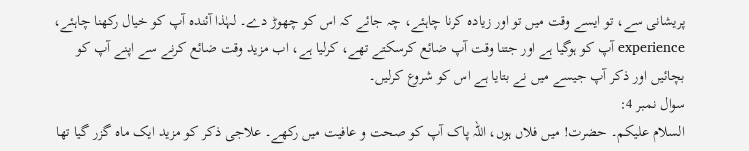پریشانی سے، تو ایسے وقت میں تو اور زیادہ کرنا چاہئے، چہ جائے کہ اس کو چھوڑ دے۔ لہٰذا آئندہ آپ کو خیال رکھنا چاہئے، experience آپ کو ہوگیا ہے اور جتنا وقت آپ ضائع کرسکتے تھے، کرلیا ہے، اب مزید وقت ضائع کرنے سے اپنے آپ کو بچائیں اور ذکر آپ جیسے میں نے بتایا ہے اس کو شروع کرلیں۔
سوال نمبر 4:
السلام علیکم۔ حضرت! میں فلاں ہوں، اللہ پاک آپ کو صحت و عافیت میں رکھے۔ علاجی ذکر کو مزید ایک ماہ گزر گیا تھا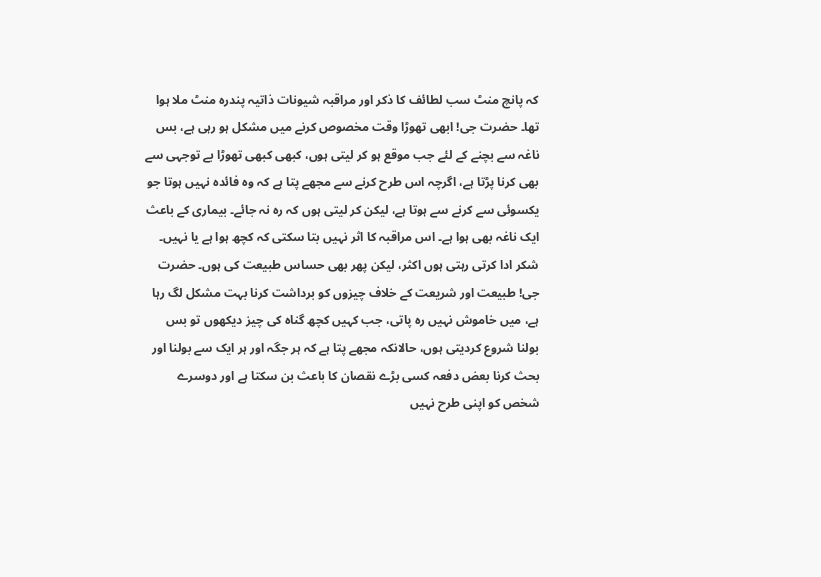کہ پانچ منٹ سب لطائف کا ذکر اور مراقبہ شیونات ذاتیہ پندرہ منٹ ملا ہوا تھا۔ حضرت جی! ابھی تھوڑا وقت مخصوص کرنے میں مشکل ہو رہی ہے، بس ناغہ سے بچنے کے لئے جب موقع ہو کر لیتی ہوں، کبھی کبھی تھوڑا بے توجہی سے بھی کرنا پڑتا ہے، اگرچہ اس طرح کرنے سے مجھے پتا ہے کہ وہ فائدہ نہیں ہوتا جو یکسوئی سے کرنے سے ہوتا ہے، لیکن کر لیتی ہوں کہ رہ نہ جائے۔ بیماری کے باعث ایک ناغہ بھی ہوا ہے۔ اس مراقبہ کا اثر نہیں بتا سکتی کہ کچھ ہوا ہے یا نہیں۔ شکر ادا کرتی رہتی ہوں اکثر، لیکن پھر بھی حساس طبیعت کی ہوں۔ حضرت جی! طبیعت اور شریعت کے خلاف چیزوں کو برداشت کرنا بہت مشکل لگ رہا ہے، میں خاموش نہیں رہ پاتی، جب کہیں کچھ گناہ کی چیز دیکھوں تو بس بولنا شروع کردیتی ہوں، حالانکہ مجھے پتا ہے کہ ہر جگہ اور ہر ایک سے بولنا اور بحث کرنا بعض دفعہ کسی بڑے نقصان کا باعث بن سکتا ہے اور دوسرے شخص کو اپنی طرح نہیں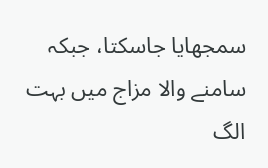سمجھایا جاسکتا، جبکہ سامنے والا مزاج میں بہت الگ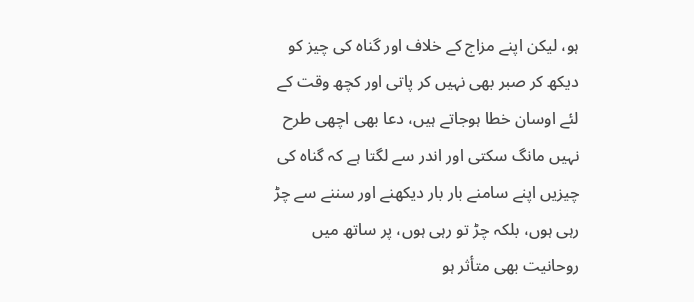ہو، لیکن اپنے مزاج کے خلاف اور گناہ کی چیز کو دیکھ کر صبر بھی نہیں کر پاتی اور کچھ وقت کے لئے اوسان خطا ہوجاتے ہیں، دعا بھی اچھی طرح نہیں مانگ سکتی اور اندر سے لگتا ہے کہ گناہ کی چیزیں اپنے سامنے بار بار دیکھنے اور سننے سے چڑ رہی ہوں، بلکہ چڑ تو رہی ہوں، پر ساتھ میں روحانیت بھی متأثر ہو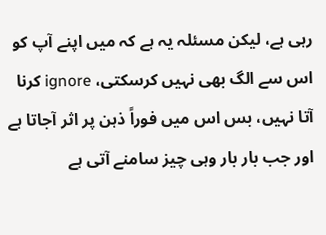رہی ہے، لیکن مسئلہ یہ ہے کہ میں اپنے آپ کو اس سے الگ بھی نہیں کرسکتی، ignore کرنا آتا نہیں، بس اس میں فوراً ذہن پر اثر آجاتا ہے اور جب بار بار وہی چیز سامنے آتی ہے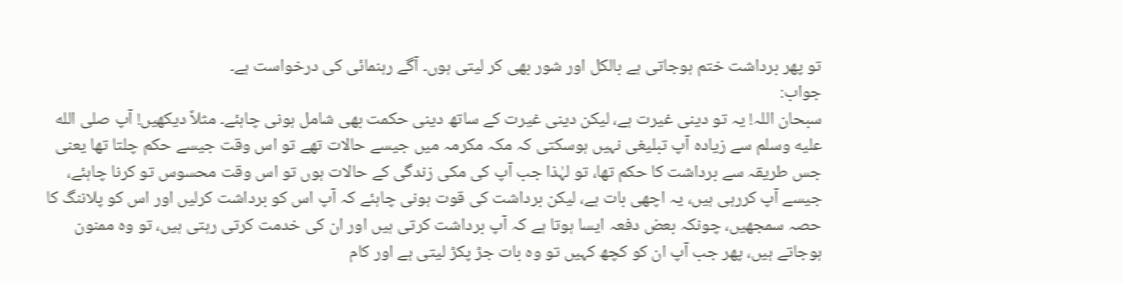تو پھر برداشت ختم ہوجاتی ہے بالکل اور شور بھی کر لیتی ہوں۔ آگے رہنمائی کی درخواست ہے۔
جواب:
سبحان اللہ! یہ تو دینی غیرت ہے، لیکن دینی غیرت کے ساتھ دینی حکمت بھی شامل ہونی چاہئے۔ مثلاً دیکھیں! آپ صلى الله عليه وسلم سے زیادہ آپ تبلیغی نہیں ہوسکتی کہ مکہ مکرمہ میں جیسے حالات تھے تو اس وقت جیسے حکم چلتا تھا یعنی جس طریقہ سے برداشت کا حکم تھا، تو لہٰذا جب آپ کی مکی زندگی کے حالات ہوں تو اس وقت محسوس تو کرنا چاہئے، جیسے آپ کررہی ہیں، یہ اچھی بات ہے، لیکن برداشت کی قوت ہونی چاہئے کہ آپ اس کو برداشت کرلیں اور اس کو پلاننگ کا حصہ سمجھیں، چونکہ بعض دفعہ ایسا ہوتا ہے کہ آپ برداشت کرتی ہیں اور ان کی خدمت کرتی رہتی ہیں، تو وہ ممنون ہوجاتے ہیں، پھر جب آپ ان کو کچھ کہیں تو وہ بات جڑ پکڑ لیتی ہے اور کام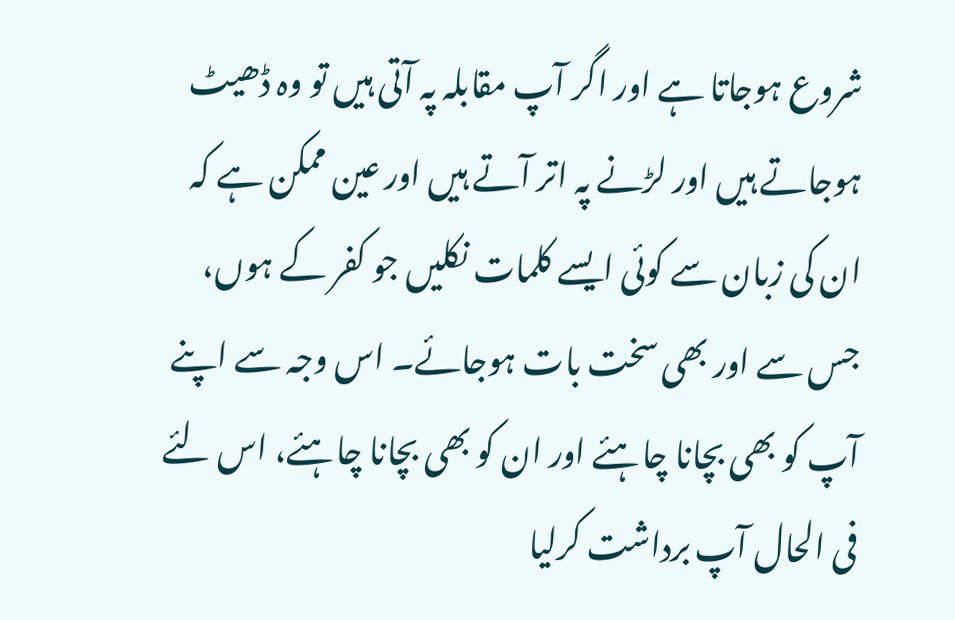شروع ہوجاتا ہے اور اگر آپ مقابلہ پہ آتی ہیں تو وہ ڈھیٹ ہوجاتے ہیں اور لڑنے پہ اتر آتے ہیں اور عین ممکن ہے کہ ان کی زبان سے کوئی ایسے کلمات نکلیں جو کفر کے ہوں، جس سے اور بھی سخت بات ہوجائے۔ اس وجہ سے اپنے آپ کو بھی بچانا چاہئے اور ان کو بھی بچانا چاہئے، اس لئے فی الحال آپ برداشت کرلیا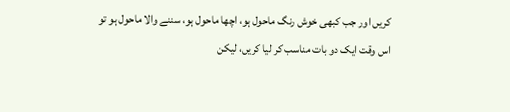کریں اور جب کبھی خوش رنگ ماحول ہو، اچھا ماحول ہو، سننے والا ماحول ہو تو اس وقت ایک دو بات مناسب کر لیا کریں، لیکن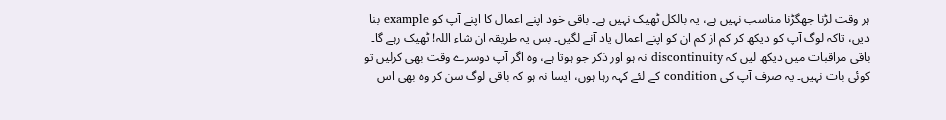ہر وقت لڑنا جھگڑنا مناسب نہیں ہے، یہ بالکل ٹھیک نہیں ہے۔ باقی خود اپنے اعمال کا اپنے آپ کو example بنا دیں، تاکہ لوگ آپ کو دیکھ کر کم از کم ان کو اپنے اعمال یاد آنے لگیں۔ بس یہ طریقہ ان شاء اللہ! ٹھیک رہے گا۔ باقی مراقبات میں دیکھ لیں کہ discontinuity نہ ہو اور ذکر جو ہوتا ہے، وہ اگر آپ دوسرے وقت بھی کرلیں تو کوئی بات نہیں۔ یہ صرف آپ کی condition کے لئے کہہ رہا ہوں، ایسا نہ ہو کہ باقی لوگ سن کر وہ بھی اس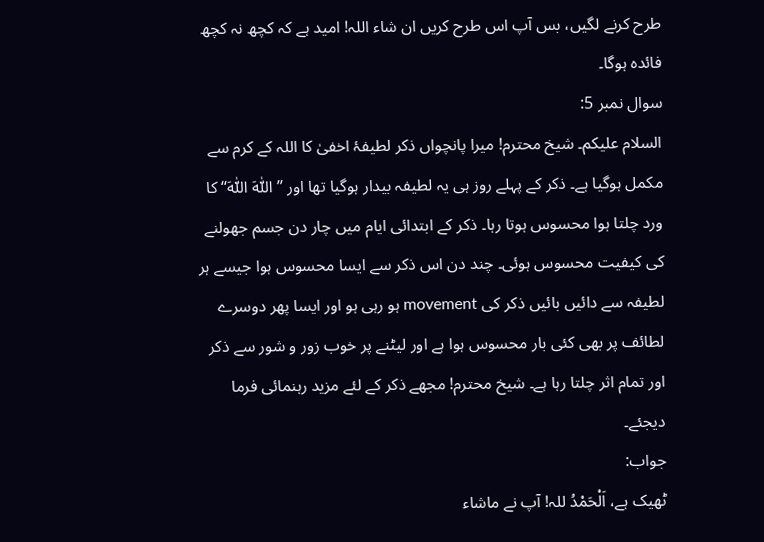طرح کرنے لگیں، بس آپ اس طرح کریں ان شاء اللہ! امید ہے کہ کچھ نہ کچھ فائدہ ہوگا۔
سوال نمبر 5:
السلام علیکم۔ شیخ محترم! میرا پانچواں ذکر لطیفۂ اخفیٰ کا اللہ کے کرم سے مکمل ہوگیا ہے۔ ذکر کے پہلے روز ہی یہ لطیفہ بیدار ہوگیا تھا اور ’’اَللّٰہ اَللّٰہ‘‘ کا ورد چلتا ہوا محسوس ہوتا رہا۔ ذکر کے ابتدائی ایام میں چار دن جسم جھولنے کی کیفیت محسوس ہوئی۔ چند دن اس ذکر سے ایسا محسوس ہوا جیسے ہر لطیفہ سے دائیں بائیں ذکر کی movement ہو رہی ہو اور ایسا پھر دوسرے لطائف پر بھی کئی بار محسوس ہوا ہے اور لیٹنے پر خوب زور و شور سے ذکر اور تمام اثر چلتا رہا ہے۔ شیخ محترم! مجھے ذکر کے لئے مزید رہنمائی فرما دیجئے۔
جواب:
ٹھیک ہے، اَلْحَمْدُ للہ! آپ نے ماشاء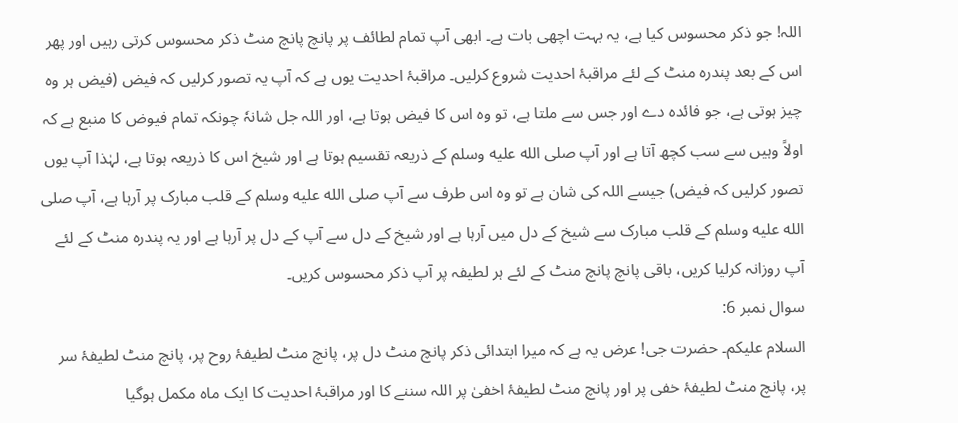اللہ! جو ذکر محسوس کیا ہے، یہ بہت اچھی بات ہے۔ ابھی آپ تمام لطائف پر پانچ پانچ منٹ ذکر محسوس کرتی رہیں اور پھر اس کے بعد پندرہ منٹ کے لئے مراقبۂ احدیت شروع کرلیں۔ مراقبۂ احدیت یوں ہے کہ آپ یہ تصور کرلیں کہ فیض (فیض ہر وہ چیز ہوتی ہے، جو فائدہ دے اور جس سے ملتا ہے، تو وہ اس کا فیض ہوتا ہے، اور اللہ جل شانہٗ چونکہ تمام فیوض کا منبع ہے کہ اولاً وہیں سے سب کچھ آتا ہے اور آپ صلى الله عليه وسلم کے ذریعہ تقسیم ہوتا ہے اور شیخ اس کا ذریعہ ہوتا ہے، لہٰذا آپ یوں تصور کرلیں کہ فیض) جیسے اللہ کی شان ہے تو وہ اس طرف سے آپ صلى الله عليه وسلم کے قلب مبارک پر آرہا ہے، آپ صلى الله عليه وسلم کے قلب مبارک سے شیخ کے دل میں آرہا ہے اور شیخ کے دل سے آپ کے دل پر آرہا ہے اور یہ پندرہ منٹ کے لئے آپ روزانہ کرلیا کریں، باقی پانچ پانچ منٹ کے لئے ہر لطیفہ پر آپ ذکر محسوس کریں۔
سوال نمبر 6:
السلام علیکم۔ حضرت جی! عرض یہ ہے کہ میرا ابتدائی ذکر پانچ منٹ دل پر، پانچ منٹ لطیفۂ روح پر، پانچ منٹ لطیفۂ سر پر، پانچ منٹ لطیفۂ خفی پر اور پانچ منٹ لطیفۂ اخفیٰ پر اللہ سننے کا اور مراقبۂ احدیت کا ایک ماہ مکمل ہوگیا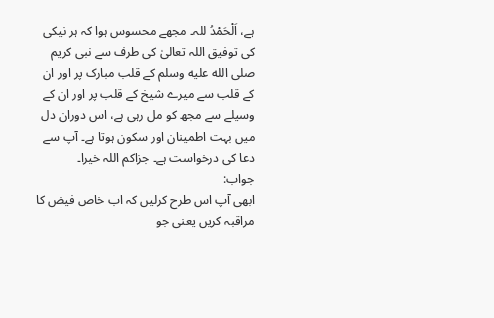ہے، اَلْحَمْدُ للہ۔ مجھے محسوس ہوا کہ ہر نیکی کی توفیق اللہ تعالیٰ کی طرف سے نبی کریم صلى الله عليه وسلم کے قلب مبارک پر اور ان کے قلب سے میرے شیخ کے قلب پر اور ان کے وسیلے سے مجھ کو مل رہی ہے، اس دوران دل میں بہت اطمینان اور سکون ہوتا ہے۔ آپ سے دعا کی درخواست ہے۔ جزاکم اللہ خیرا۔
جواب:
ابھی آپ اس طرح کرلیں کہ اب خاص فیض کا مراقبہ کریں یعنی جو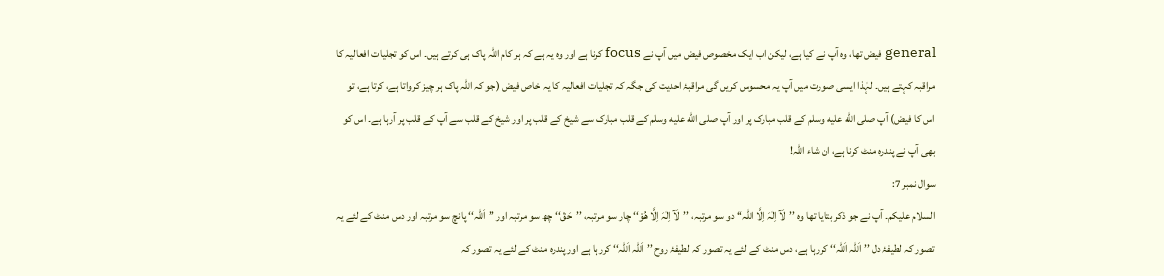general فیض تھا، وہ آپ نے کیا ہے، لیکن اب ایک مخصوص فیض میں آپ نے focus کرنا ہے اور وہ یہ ہے کہ ہر کام اللہ پاک ہی کرتے ہیں۔ اس کو تجلیات افعالیہ کا مراقبہ کہتے ہیں۔ لہٰذا ایسی صورت میں آپ یہ محسوس کریں گی مراقبۂ احدیت کی جگہ کہ تجلیات افعالیہ کا یہ خاص فیض (جو کہ اللہ پاک ہر چیز کرواتا ہے، کرتا ہے، تو اس کا فیض) آپ صلى الله عليه وسلم کے قلب مبارک پر اور آپ صلى الله عليه وسلم کے قلب مبارک سے شیخ کے قلب پر اور شیخ کے قلب سے آپ کے قلب پر آرہا ہے۔ اس کو بھی آپ نے پندرہ منٹ کرنا ہے، ان شاء اللہ!
سوال نمبر 7:
السلام علیکم۔ آپ نے جو ذکر بتایا تھا وہ ’’لَآ اِلٰہَ اِلَّا اللّٰہ‘‘ دو سو مرتبہ، ’’لَآ اِلٰہَ اِلَّا ھُوْ‘‘ چار سو مرتبہ، ’’حَقْ‘‘ چھ سو مرتبہ اور ’’اَللّٰہ‘‘ پانچ سو مرتبہ اور دس منٹ کے لئے یہ تصور کہ لطیفۂ دل ’’اَللہ اَللہ‘‘ کررہا ہے، دس منٹ کے لئے یہ تصور کہ لطیفۂ روح ’’اَللہ اَللہ‘‘ کررہا ہے اور پندرہ منٹ کے لئے یہ تصور کہ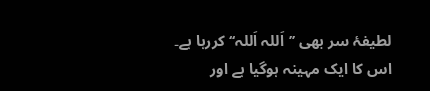لطیفۂ سر بھی ’’اَللہ اَللہ‘‘ کررہا ہے۔ اس کا ایک مہینہ ہوگیا ہے اور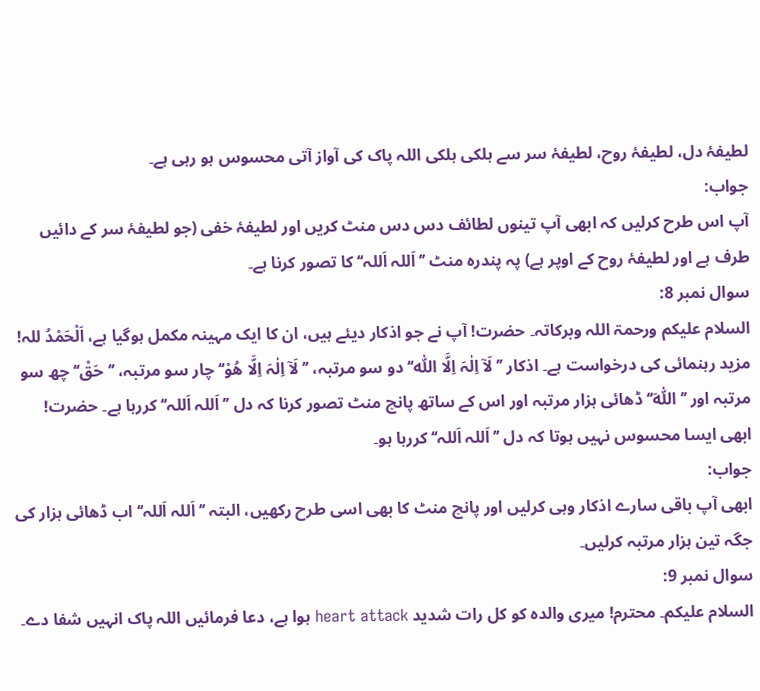لطیفۂ دل، لطیفۂ روح، لطیفۂ سر سے ہلکی ہلکی اللہ پاک کی آواز آتی محسوس ہو رہی ہے۔
جواب:
آپ اس طرح کرلیں کہ ابھی آپ تینوں لطائف دس دس منٹ کریں اور لطیفۂ خفی (جو لطیفۂ سر کے دائیں طرف ہے اور لطیفۂ روح کے اوپر ہے) پہ پندرہ منٹ ’’اَللہ اَللہ‘‘ کا تصور کرنا ہے۔
سوال نمبر 8:
السلام علیکم ورحمۃ اللہ وبرکاتہ۔ حضرت! آپ نے جو اذکار دیئے ہیں، ان کا ایک مہینہ مکمل ہوگیا ہے، اَلْحَمْدُ للہ! مزید رہنمائی کی درخواست ہے۔ اذکار ’’لَآ اِلٰہَ اِلَّا اللّٰہ‘‘ دو سو مرتبہ، ’’لَآ اِلٰہَ اِلَّا ھُوْ‘‘ چار سو مرتبہ، ’’حَقْ‘‘ چھ سو مرتبہ اور ’’اَللّٰہ‘‘ ڈھائی ہزار مرتبہ اور اس کے ساتھ پانچ منٹ تصور کرنا کہ دل ’’اَللہ اَللہ‘‘ کررہا ہے۔ حضرت! ابھی ایسا محسوس نہیں ہوتا کہ دل ’’اَللہ اَللہ‘‘ کررہا ہو۔
جواب:
ابھی آپ باقی سارے اذکار وہی کرلیں اور پانچ منٹ کا بھی اسی طرح رکھیں، البتہ ’’اَللہ اَللہ‘‘ اب ڈھائی ہزار کی جگہ تین ہزار مرتبہ کرلیں۔
سوال نمبر 9:
السلام علیکم۔ محترم! میری والدہ کو کل رات شدید heart attack ہوا ہے، دعا فرمائیں اللہ پاک انہیں شفا دے۔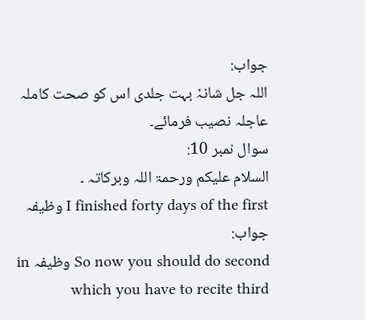جواب:
اللہ جل شانہٗ بہت جلدی اس کو صحت کاملہ عاجلہ نصیب فرمائے۔
سوال نمبر 10:
السلام علیکم ورحمۃ اللہ وبرکاتہ ۔
I finished forty days of the first وظیفہ
جواب:
So now you should do second وظیفہ in which you have to recite third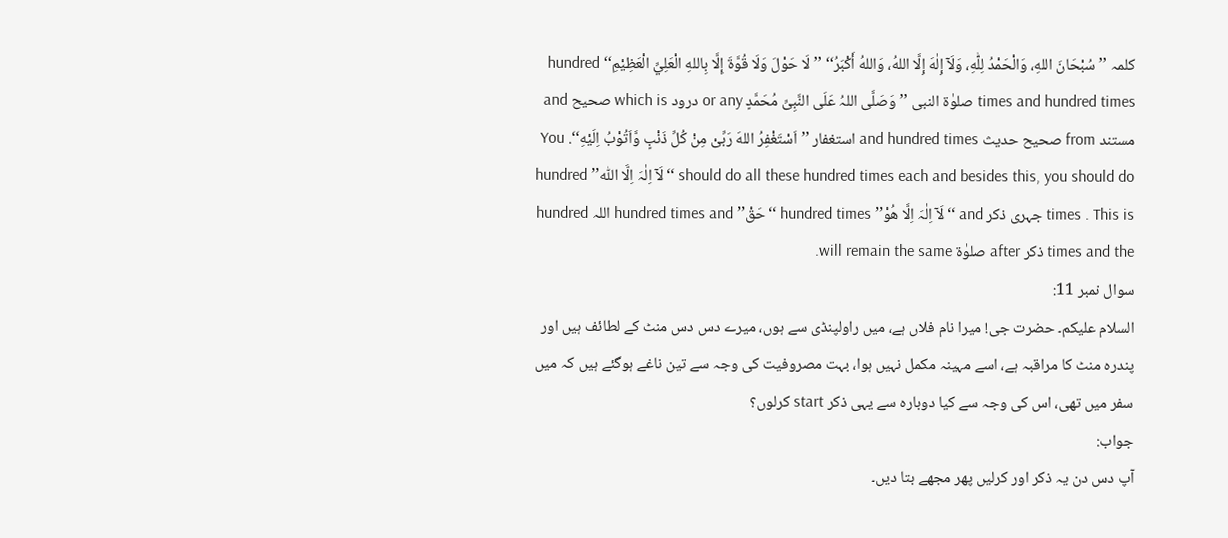کلمہ ’’سُبْحَانَ اللهِ، وَالْحَمْدُ لِلّٰهِ، وَلَآ إِلٰهَ إِلَّا اللهُ، وَاللهُ أَكْبَرُ‘‘ ’’لَا حَوْلَ وَلَا قُوَّةَ إِلَّا بِاللهِ الْعَلِيِّ الْعَظِيْمِ‘‘ hundred times and hundred times صلوٰۃ النبی ’’وَصَلَّی اللہُ عَلَی النَّبِیِّ مُحَمَّدٍ or any درود which is صحیح and مستند from صحیح حدیث and hundred times استغفار ’’اَسْتَغْفِرُ اللهَ رَبِّىْ مِنْ کُلِّ ذَنْبٍ وَّاَتُوْبُ اِلَيْهِ‘‘. You should do all these hundred times each and besides this, you should do ‘‘لَآ اِلٰہَ اِلَّا اللّٰہ’’ hundred times . This is جہری ذکر and ‘‘لَآ اِلٰہَ اِلَّا ھُوْ’’ hundred times ‘‘حَقْ’’ hundred times and اللہ hundred times and the ذکر after صلوٰۃ will remain the same.
سوال نمبر 11:
السلام علیکم۔ حضرت جی! میرا نام فلاں ہے، میں راولپنڈی سے ہوں، میرے دس دس منٹ کے لطائف ہیں اور پندرہ منٹ کا مراقبہ ہے، اسے مہینہ مکمل نہیں ہوا، بہت مصروفیت کی وجہ سے تین ناغے ہوگئے ہیں کہ میں سفر میں تھی، اس کی وجہ سے کیا دوبارہ سے یہی ذکر start کرلوں؟
جواب:
آپ دس دن یہ ذکر اور کرلیں پھر مجھے بتا دیں۔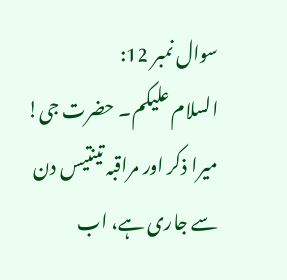سوال نمبر 12:
السلام علیکم۔ حضرت جی! میرا ذکر اور مراقبہ تینتیس دن سے جاری ہے، اب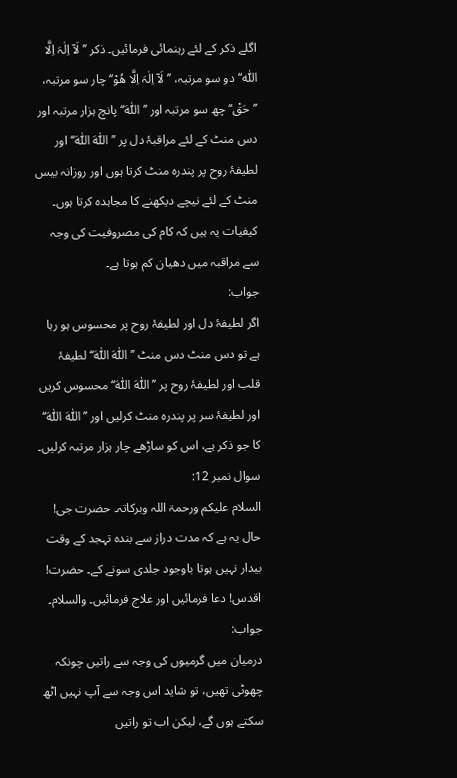اگلے ذکر کے لئے رہنمائی فرمائیں۔ ذکر ’’لَآ اِلٰہَ اِلَّا اللّٰہ‘‘ دو سو مرتبہ، ’’لَآ اِلٰہَ اِلَّا ھُوْ‘‘ چار سو مرتبہ، ’’حَقْ‘‘ چھ سو مرتبہ اور ’’اَللّٰہ‘‘ پانچ ہزار مرتبہ اور دس منٹ کے لئے مراقبۂ دل پر ’’اَللّٰہ اَللّٰہ‘‘ اور لطیفۂ روح پر پندرہ منٹ کرتا ہوں اور روزانہ بیس منٹ کے لئے نیچے دیکھنے کا مجاہدہ کرتا ہوں۔ کیفیات یہ ہیں کہ کام کی مصروفیت کی وجہ سے مراقبہ میں دھیان کم ہوتا ہے۔
جواب:
اگر لطیفۂ دل اور لطیفۂ روح پر محسوس ہو رہا ہے تو دس منٹ دس منٹ ’’اَللّٰہ اَللّٰہ‘‘ لطیفۂ قلب اور لطیفۂ روح پر ’’اَللّٰہ اَللّٰہ‘‘ محسوس کریں اور لطیفۂ سر پر پندرہ منٹ کرلیں اور ’’اَللّٰہ اَللّٰہ‘‘ کا جو ذکر ہے، اس کو ساڑھے چار ہزار مرتبہ کرلیں۔
سوال نمبر 12:
السلام علیکم ورحمۃ اللہ وبرکاتہ۔ حضرت جی! حال یہ ہے کہ مدت دراز سے بندہ تہجد کے وقت بیدار نہیں ہوتا باوجود جلدی سونے کے۔ حضرت! اقدس! دعا فرمائیں اور علاج فرمائیں۔ والسلام۔
جواب:
درمیان میں گرمیوں کی وجہ سے راتیں چونکہ چھوٹی تھیں، تو شاید اس وجہ سے آپ نہیں اٹھ سکتے ہوں گے، لیکن اب تو راتیں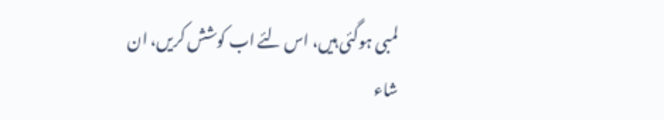لمبی ہوگئی ہیں، اس لئے اب کوشش کریں، ان شاء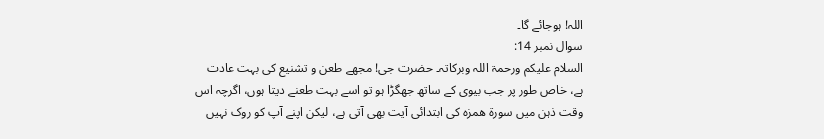اللہ! ہوجائے گا۔
سوال نمبر 14:
السلام علیکم ورحمۃ اللہ وبرکاتہ۔ حضرت جی! مجھے طعن و تشنیع کی بہت عادت ہے، خاص طور پر جب بیوی کے ساتھ جھگڑا ہو تو اسے بہت طعنے دیتا ہوں، اگرچہ اس وقت ذہن میں سورۃ ھمزہ کی ابتدائی آیت بھی آتی ہے، لیکن اپنے آپ کو روک نہیں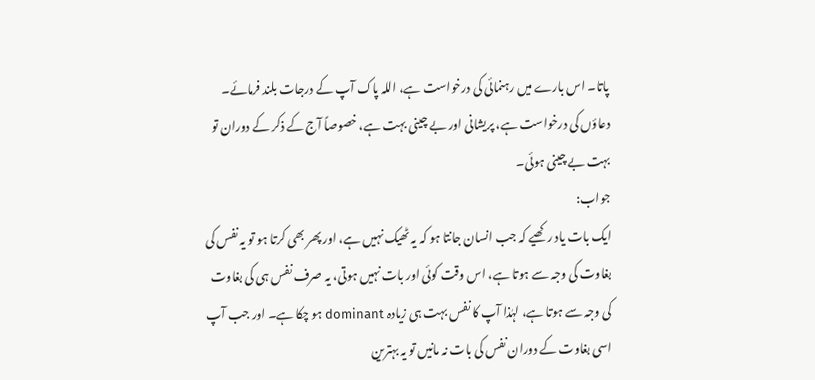پاتا۔ اس بارے میں رہنمائی کی درخواست ہے، اللہ پاک آپ کے درجات بلند فرمائے۔ دعاؤں کی درخواست ہے، پریشانی اور بے چینی بہت ہے، خصوصاً آج کے ذکر کے دوران تو بہت بے چینی ہوئی۔
جواب:
ایک بات یاد رکھیے کہ جب انسان جانتا ہو کہ یہ ٹھیک نہیں ہے، اور پھر بھی کرتا ہو تو یہ نفس کی بغاوت کی وجہ سے ہوتا ہے، اس وقت کوئی اور بات نہیں ہوتی، یہ صرف نفس ہی کی بغاوت کی وجہ سے ہوتا ہے، لہٰذا آپ کا نفس بہت ہی زیادہ dominant ہو چکا ہے۔ اور جب آپ اسی بغاوت کے دوران نفس کی بات نہ مانیں تو یہ بہترین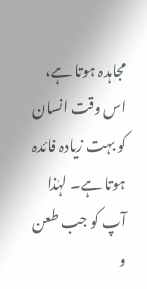مجاہدہ ہوتا ہے، اس وقت انسان کو بہت زیادہ فائدہ ہوتا ہے۔ لہٰذا آپ کو جب طعن و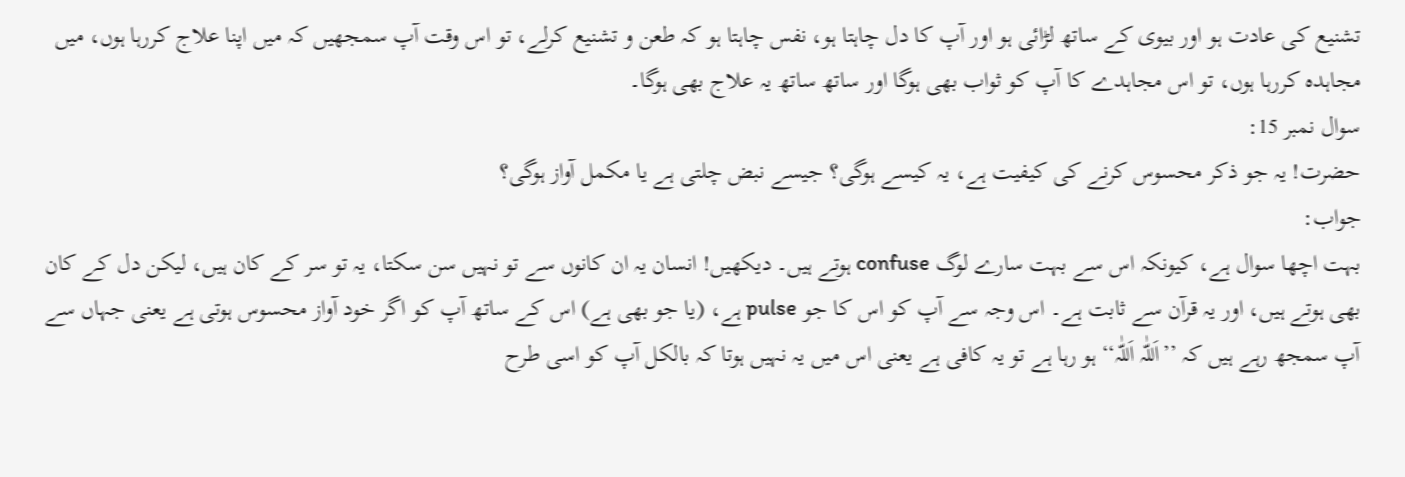تشنیع کی عادت ہو اور بیوی کے ساتھ لڑائی ہو اور آپ کا دل چاہتا ہو، نفس چاہتا ہو کہ طعن و تشنیع کرلے، تو اس وقت آپ سمجھیں کہ میں اپنا علاج کررہا ہوں، میں مجاہدہ کررہا ہوں، تو اس مجاہدے کا آپ کو ثواب بھی ہوگا اور ساتھ ساتھ یہ علاج بھی ہوگا۔
سوال نمبر 15:
حضرت! یہ جو ذکر محسوس کرنے کی کیفیت ہے، یہ کیسے ہوگی؟ جیسے نبض چلتی ہے یا مکمل آواز ہوگی؟
جواب:
بہت اچھا سوال ہے، کیونکہ اس سے بہت سارے لوگ confuse ہوتے ہیں۔ دیکھیں! انسان یہ ان کانوں سے تو نہیں سن سکتا، یہ تو سر کے کان ہیں، لیکن دل کے کان بھی ہوتے ہیں، اور یہ قرآن سے ثابت ہے۔ اس وجہ سے آپ کو اس کا جو pulse ہے، (یا جو بھی ہے) اس کے ساتھ آپ کو اگر خود آواز محسوس ہوتی ہے یعنی جہاں سے آپ سمجھ رہے ہیں کہ ’’اَللّٰہ اَللّٰہ‘‘ ہو رہا ہے تو یہ کافی ہے یعنی اس میں یہ نہیں ہوتا کہ بالکل آپ کو اسی طرح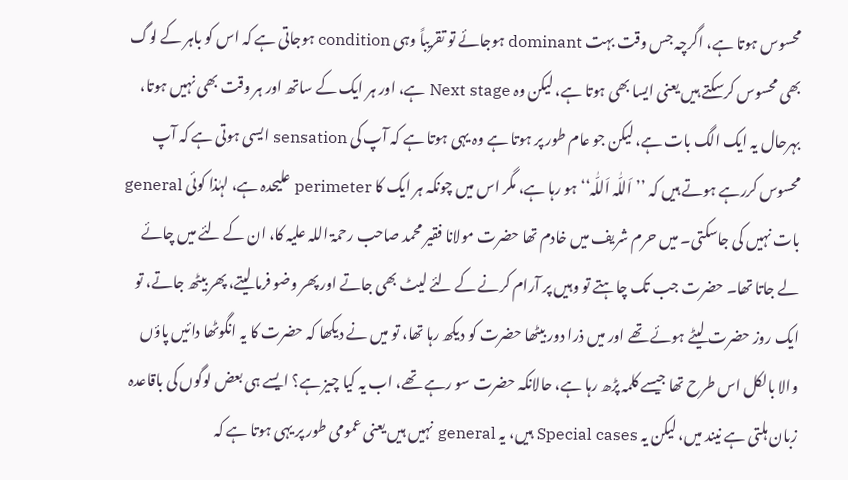محسوس ہوتا ہے، اگرچہ جس وقت بہت dominant ہوجائے تو تقریباً وہی condition ہوجاتی ہے کہ اس کو باہر کے لوگ بھی محسوس کرسکتے ہیں یعنی ایسا بھی ہوتا ہے، لیکن وہ Next stage ہے، اور ہر ایک کے ساتھ اور ہر وقت بھی نہیں ہوتا، بہرحال یہ ایک الگ بات ہے، لیکن جو عام طور پر ہوتا ہے وہ یہی ہوتا ہے کہ آپ کی sensation ایسی ہوتی ہے کہ آپ محسوس کررہے ہوتے ہیں کہ ’’اَللّٰہ اَللّٰہ‘‘ ہو رہا ہے، مگر اس میں چونکہ ہر ایک کا perimeter علیحدہ ہے، لہٰذا کوئی general بات نہیں کی جاسکتی۔ میں حرم شریف میں خادم تھا حضرت مولانا فقیر محمد صاحب رحمۃ اللہ علیہ کا، ان کے لئے میں چائے لے جاتا تھا۔ حضرت جب تک چاہتے تو وہیں پر آرام کرنے کے لئے لیٹ بھی جاتے اور پھر وضو فرما لیتے، پھر بیٹھ جاتے، تو ایک روز حضرت لیٹے ہوئے تھے اور میں ذرا دور بیٹھا حضرت کو دیکھ رہا تھا، تو میں نے دیکھا کہ حضرت کا یہ انگوٹھا دائیں پاؤں والا بالکل اس طرح تھا جیسے کلمہ پڑھ رہا ہے، حالانکہ حضرت سو رہے تھے، اب یہ کیا چیز ہے؟ ایسے ہی بعض لوگوں کی باقاعدہ زبان ہلتی ہے نیند میں، لیکن یہ Special cases ہیں، یہ general نہیں ہیں یعنی عمومی طور پر یہی ہوتا ہے کہ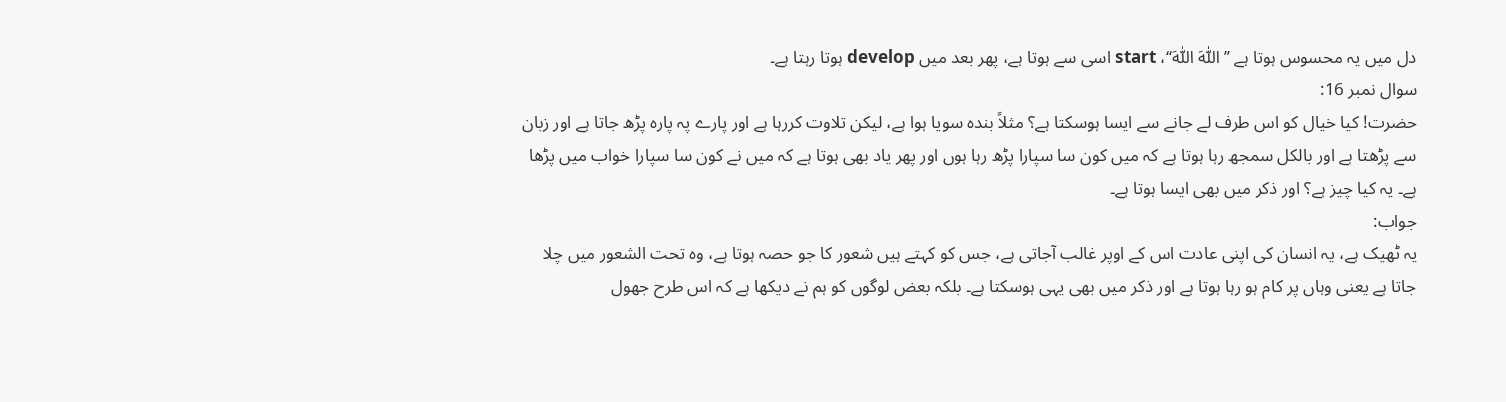دل میں یہ محسوس ہوتا ہے ’’اَللّٰہ اَللّٰہ‘‘، start اسی سے ہوتا ہے، پھر بعد میں develop ہوتا رہتا ہے۔
سوال نمبر 16:
حضرت! کیا خیال کو اس طرف لے جانے سے ایسا ہوسکتا ہے؟ مثلاً بندہ سویا ہوا ہے، لیکن تلاوت کررہا ہے اور پارے پہ پارہ پڑھ جاتا ہے اور زبان سے پڑھتا ہے اور بالکل سمجھ رہا ہوتا ہے کہ میں کون سا سپارا پڑھ رہا ہوں اور پھر یاد بھی ہوتا ہے کہ میں نے کون سا سپارا خواب میں پڑھا ہے۔ یہ کیا چیز ہے؟ اور ذکر میں بھی ایسا ہوتا ہے۔
جواب:
یہ ٹھیک ہے، یہ انسان کی اپنی عادت اس کے اوپر غالب آجاتی ہے، جس کو کہتے ہیں شعور کا جو حصہ ہوتا ہے، وہ تحت الشعور میں چلا جاتا ہے یعنی وہاں پر کام ہو رہا ہوتا ہے اور ذکر میں بھی یہی ہوسکتا ہے۔ بلکہ بعض لوگوں کو ہم نے دیکھا ہے کہ اس طرح جھول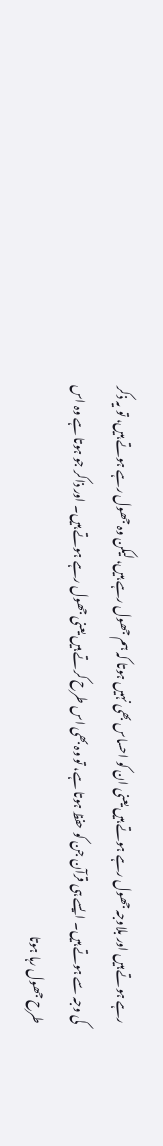رہے ہوتے ہیں اور بلاوجہ جھول رہے ہوتے ہیں یعنی ان کو احساس بھی نہیں ہوتا کہ ہم جھول رہے ہیں، لیکن وہ جھول رہے ہوتے ہیں، تو یہ ذکر کی وجہ سے ہوتے ہیں۔ ایسے ہی قرآن جن کو حفظ ہوتا ہے، تو وہ بھی اس طرح کرتے ہیں یعنی جھول رہے ہوتے ہیں۔ اور ذاکر جو ہوتا ہے وہ اس طرح جھول رہا ہوتا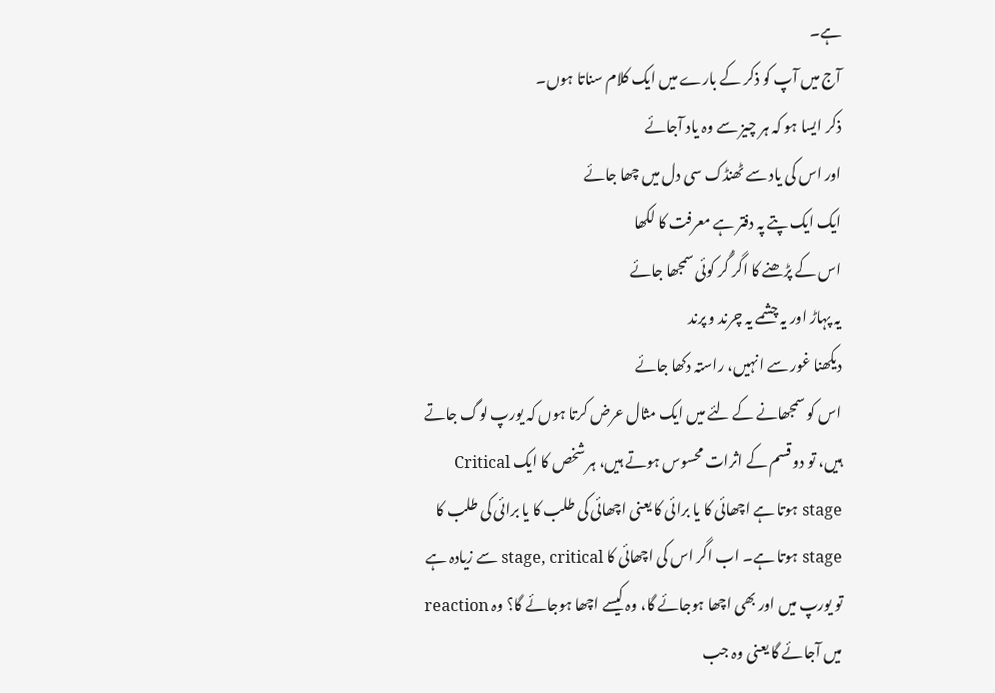ہے۔
آج میں آپ کو ذکر کے بارے میں ایک کلام سناتا ہوں۔
ذکر ایسا ہو کہ ہر چیز سے وہ یاد آجائے
اور اس کی یاد سے ٹھنڈک سی دل میں چھا جائے
ایک ایک پتے پہ دفتر ہے معرفت کا لکھا
اس کے پڑھنے کا اگر گُر کوئی سمجھا جائے
یہ پہاڑ اور یہ چشمے یہ چرند و پرند
دیکھنا غور سے انہیں، راستہ دکھا جائے
اس کو سمجھانے کے لئے میں ایک مثال عرض کرتا ہوں کہ یورپ لوگ جاتے ہیں، تو دو قسم کے اثرات محسوس ہوتے ہیں، ہر شخص کا ایک Critical stage ہوتا ہے اچھائی کا یا برائی کا یعنی اچھائی کی طلب کا یا برائی کی طلب کا stage ہوتا ہے۔ اب اگر اس کی اچھائی کا stage, critical سے زیادہ ہے تو یورپ میں اور بھی اچھا ہوجائے گا، وہ کیسے اچھا ہوجائے گا؟ وہ reaction میں آجائے گا یعنی وہ جب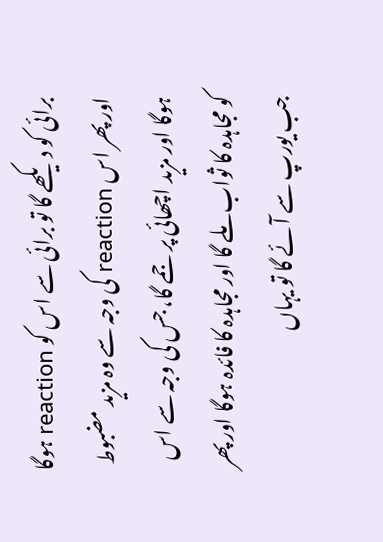برائی کو دیکھے گا تو برائی سے اس کو reaction ہوگا اور پھر اس reaction کی وجہ سے وہ مزید مضبوط ہوگا اور مزید اچھائی پر جمے گا، جس کی وجہ سے اس کو مجاہدہ کا ثواب ملے گا اور مجاہدہ کا فائدہ ہوگا اور پھر جب یورپ سے آئے گا تو یہاں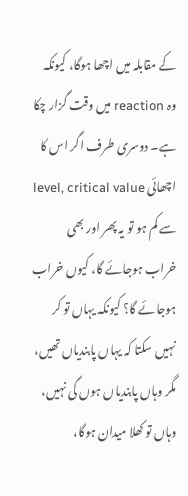کے مقابلہ میں اچھا ہوگا، کیونکہ وہ reaction میں وقت گزار چکا ہے۔ دوسری طرف اگر اس کا اچھائی level, critical value سے کم ہو تو یہ پھر اور بھی خراب ہوجائے گا، کیوں خراب ہوجائے گا؟ کیونکہ یہاں تو کر نہیں سکتا کہ یہاں پابندیاں تھیں، مگر وہاں پابندیاں ہوں گی نہیں، وہاں تو کھلا میدان ہوگا،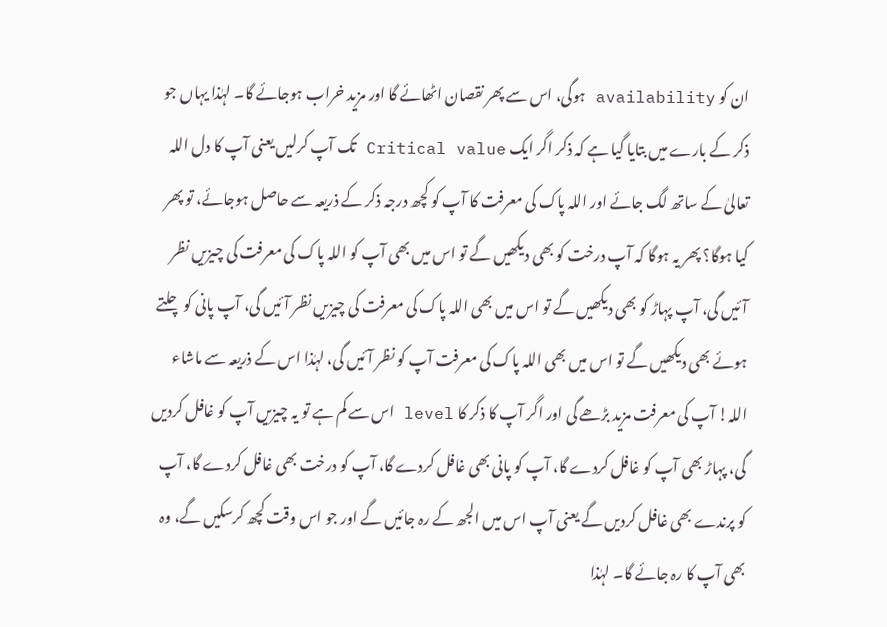ان کو availability ہوگی، اس سے پھر نقصان اٹھائے گا اور مزید خراب ہوجائے گا۔ لہٰذا یہاں جو ذکر کے بارے میں بتایا گیا ہے کہ ذکر اگر ایک Critical value تک آپ کرلیں یعنی آپ کا دل اللہ تعالیٰ کے ساتھ لگ جائے اور اللہ پاک کی معرفت کا آپ کو کچھ درجہ ذکر کے ذریعہ سے حاصل ہوجائے، تو پھر کیا ہوگا؟ پھر یہ ہوگا کہ آپ درخت کو بھی دیکھیں گے تو اس میں بھی آپ کو اللہ پاک کی معرفت کی چیزیں نظر آئیں گی، آپ پہاڑ کو بھی دیکھیں گے تو اس میں بھی اللہ پاک کی معرفت کی چیزیں نظر آئیں گی، آپ پانی کو چلتے ہوئے بھی دیکھیں گے تو اس میں بھی اللہ پاک کی معرفت آپ کو نظر آئیں گی، لہٰذا اس کے ذریعہ سے ماشاء اللہ! آپ کی معرفت مزید بڑھے گی اور اگر آپ کا ذکر کا level اس سے کم ہے تو یہ چیزیں آپ کو غافل کردیں گی، پہاڑ بھی آپ کو غافل کردے گا، آپ کو پانی بھی غافل کردے گا، آپ کو درخت بھی غافل کردے گا، آپ کو پرندے بھی غافل کردیں گے یعنی آپ اس میں الجھ کے رہ جائیں گے اور جو اس وقت کچھ کرسکیں گے، وہ بھی آپ کا رہ جائے گا۔ لہٰذا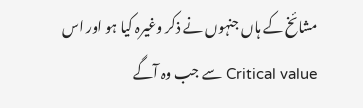مشائخ کے ہاں جنہوں نے ذکر وغیرہ کیا ہو اور اس Critical value سے جب وہ آگے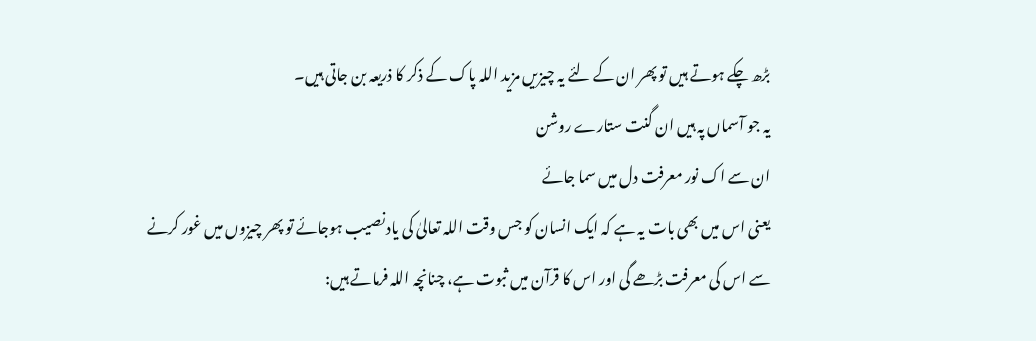بڑھ چکے ہوتے ہیں تو پھر ان کے لئے یہ چیزیں مزید اللہ پاک کے ذکر کا ذریعہ بن جاتی ہیں۔
یہ جو آسماں پہ ہیں ان گنت ستارے روشن
ان سے اک نور معرفت دل میں سما جائے
یعنی اس میں بھی بات یہ ہے کہ ایک انسان کو جس وقت اللہ تعالیٰ کی یاد نصیب ہوجائے تو پھر چیزوں میں غور کرنے سے اس کی معرفت بڑھے گی اور اس کا قرآن میں ثبوت ہے، چنانچہ اللہ فرماتے ہیں: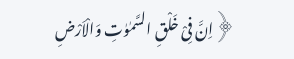﴿اِنَّ فِیْ خَلْقِ السَّمٰوٰتِ وَالْاَرْضِ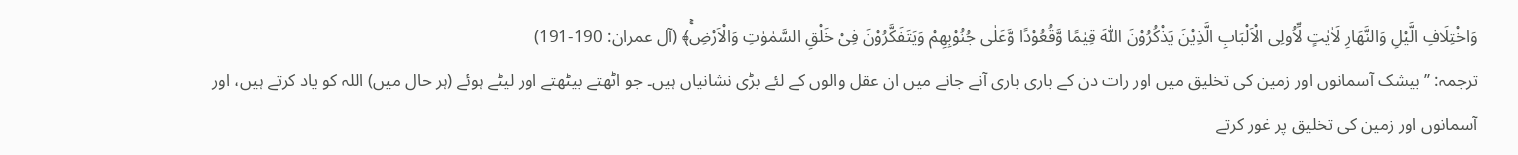وَاخْتِلَافِ الَّیْلِ وَالنَّهَارِ لَاٰیٰتٍ لِّاُولِی الْاَلْبَابِ الَّذِیْنَ یَذْكُرُوْنَ اللّٰهَ قِیٰمًا وَّقُعُوْدًا وَّعَلٰى جُنُوْبِهِمْ وَیَتَفَكَّرُوْنَ فِیْ خَلْقِ السَّمٰوٰتِ وَالْاَرْضِۚ﴾ (آل عمران: 190-191)
ترجمہ: ’’بیشک آسمانوں اور زمین کی تخلیق میں اور رات دن کے باری باری آنے جانے میں ان عقل والوں کے لئے بڑی نشانیاں ہیں۔ جو اٹھتے بیٹھتے اور لیٹے ہوئے (ہر حال میں) اللہ کو یاد کرتے ہیں، اور آسمانوں اور زمین کی تخلیق پر غور کرتے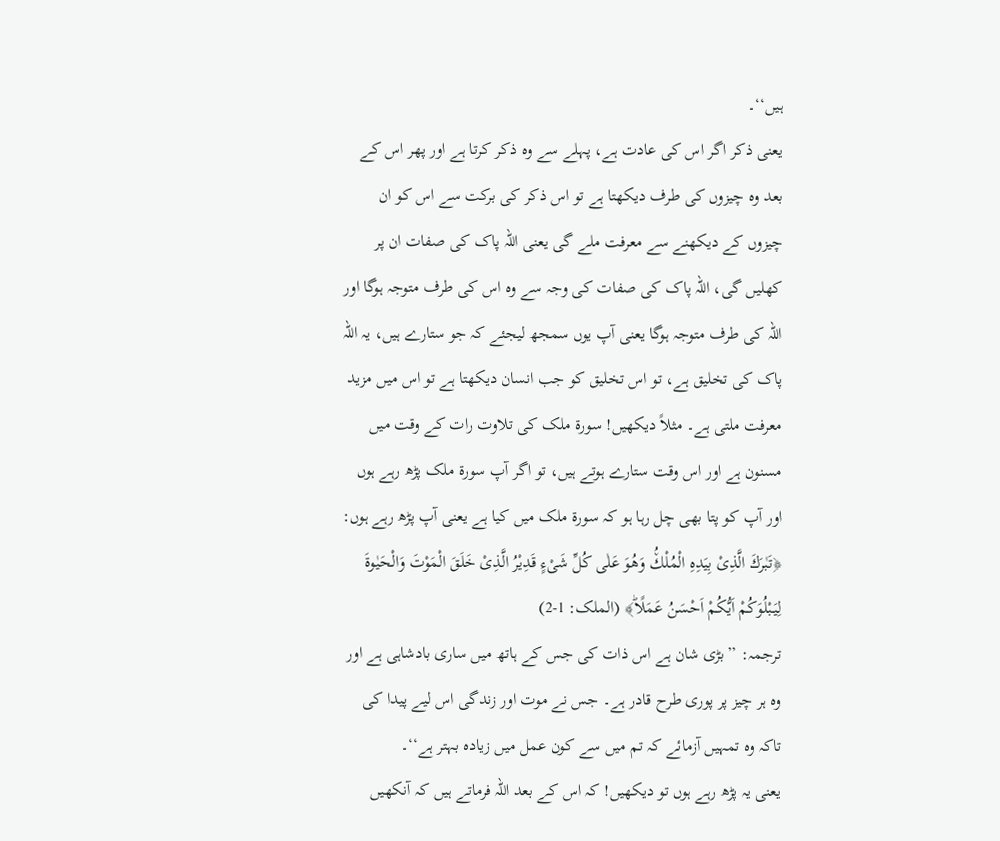ہیں‘‘۔
یعنی ذکر اگر اس کی عادت ہے، پہلے سے وہ ذکر کرتا ہے اور پھر اس کے بعد وہ چیزوں کی طرف دیکھتا ہے تو اس ذکر کی برکت سے اس کو ان چیزوں کے دیکھنے سے معرفت ملے گی یعنی اللہ پاک کی صفات ان پر کھلیں گی، اللہ پاک کی صفات کی وجہ سے وہ اس کی طرف متوجہ ہوگا اور اللہ کی طرف متوجہ ہوگا یعنی آپ یوں سمجھ لیجئے کہ جو ستارے ہیں، یہ اللہ پاک کی تخلیق ہے، تو اس تخلیق کو جب انسان دیکھتا ہے تو اس میں مزید معرفت ملتی ہے۔ مثلاً دیکھیں! سورۃ ملک کی تلاوت رات کے وقت میں مسنون ہے اور اس وقت ستارے ہوتے ہیں، تو اگر آپ سورۃ ملک پڑھ رہے ہوں اور آپ کو پتا بھی چل رہا ہو کہ سورۃ ملک میں کیا ہے یعنی آپ پڑھ رہے ہوں:
﴿تَبٰرَكَ الَّذِیْ بِیَدِهِ الْمُلْكُ٘ وَهُوَ عَلٰى كُلِّ شَیْءٍ قَدِیْرُ الَّذِیْ خَلَقَ الْمَوْتَ وَالْحَیٰوةَ لِیَبْلُوَكُمْ اَیُّكُمْ اَحْسَنُ عَمَلًاؕ﴾ (الملک: 1-2)
ترجمہ: ’’بڑی شان ہے اس ذات کی جس کے ہاتھ میں ساری بادشاہی ہے اور وہ ہر چیز پر پوری طرح قادر ہے۔ جس نے موت اور زندگی اس لیے پیدا کی تاکہ وہ تمہیں آزمائے کہ تم میں سے کون عمل میں زیادہ بہتر ہے‘‘۔
یعنی یہ پڑھ رہے ہوں تو دیکھیں! کہ اس کے بعد اللہ فرماتے ہیں کہ آنکھیں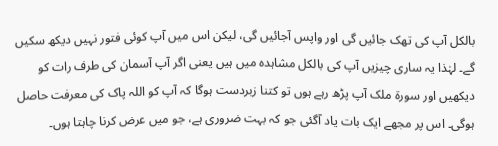بالکل آپ کی تھک جائیں گی اور واپس آجائیں گی، لیکن اس میں آپ کوئی فتور نہیں دیکھ سکیں گے۔ لہٰذا یہ ساری چیزیں آپ کی بالکل مشاہدہ میں ہیں یعنی اگر آپ آسمان کی طرف رات کو دیکھیں اور سورۃ ملک آپ پڑھ رہے ہوں تو کتنا زبردست ہوگا کہ آپ کو اللہ پاک کی معرفت حاصل ہوگی۔ اس پر مجھے ایک بات یاد آگئی جو کہ بہت ضروری ہے، جو میں عرض کرنا چاہتا ہوں۔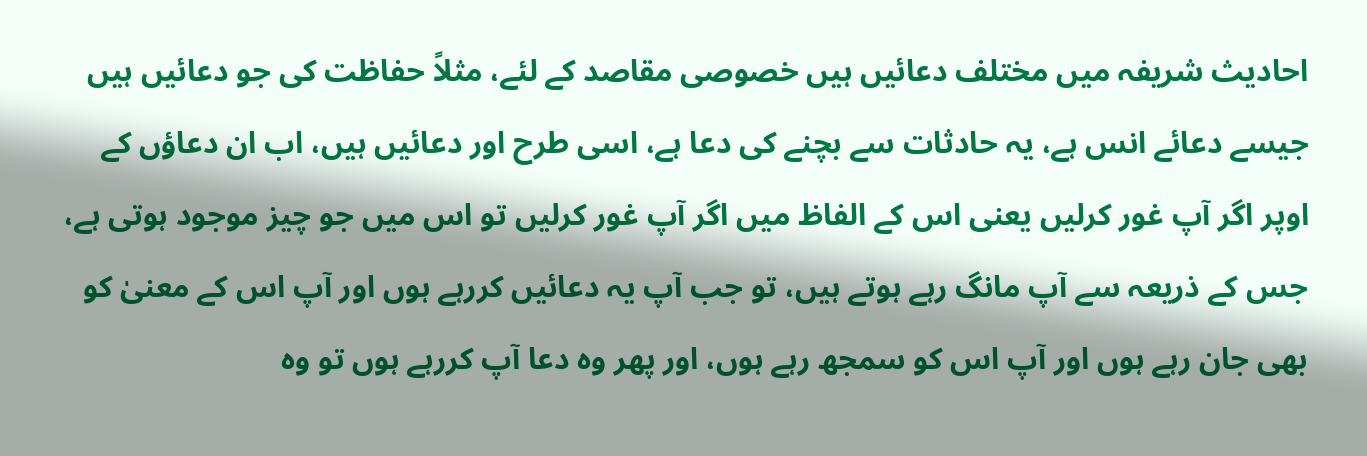احادیث شریفہ میں مختلف دعائیں ہیں خصوصی مقاصد کے لئے، مثلاً حفاظت کی جو دعائیں ہیں جیسے دعائے انس ہے، یہ حادثات سے بچنے کی دعا ہے، اسی طرح اور دعائیں ہیں، اب ان دعاؤں کے اوپر اگر آپ غور کرلیں یعنی اس کے الفاظ میں اگر آپ غور کرلیں تو اس میں جو چیز موجود ہوتی ہے، جس کے ذریعہ سے آپ مانگ رہے ہوتے ہیں، تو جب آپ یہ دعائیں کررہے ہوں اور آپ اس کے معنیٰ کو بھی جان رہے ہوں اور آپ اس کو سمجھ رہے ہوں، اور پھر وہ دعا آپ کررہے ہوں تو وہ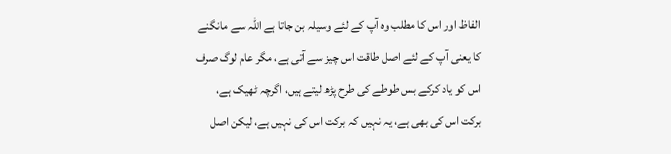الفاظ اور اس کا مطلب وہ آپ کے لئے وسیلہ بن جاتا ہے اللہ سے مانگنے کا یعنی آپ کے لئے اصل طاقت اس چیز سے آتی ہے، مگر عام لوگ صرف اس کو یاد کرکے بس طوطے کی طرح پڑھ لیتے ہیں، اگرچہ ٹھیک ہے، برکت اس کی بھی ہے، یہ نہیں کہ برکت اس کی نہیں ہے، لیکن اصل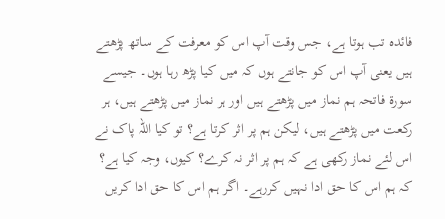فائدہ تب ہوتا ہے، جس وقت آپ اس کو معرفت کے ساتھ پڑھتے ہیں یعنی آپ اس کو جانتے ہوں کہ میں کیا پڑھ رہا ہوں۔ جیسے سورۃ فاتحہ ہم نماز میں پڑھتے ہیں اور ہر نماز میں پڑھتے ہیں، ہر رکعت میں پڑھتے ہیں، لیکن ہم پر اثر کرتا ہے؟ تو کیا اللہ پاک نے اس لئے نماز رکھی ہے کہ ہم پر اثر نہ کرے؟ کیوں، وجہ کیا ہے؟ کہ ہم اس کا حق ادا نہیں کررہے۔ اگر ہم اس کا حق ادا کریں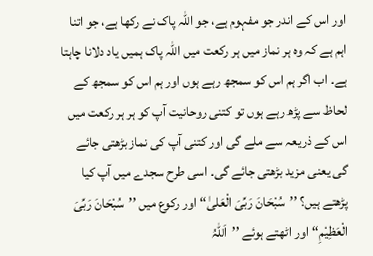اور اس کے اندر جو مفہوم ہے، جو اللہ پاک نے رکھا ہے، جو اتنا اہم ہے کہ وہ ہر نماز میں ہر رکعت میں اللہ پاک ہمیں یاد دلانا چاہتا ہے۔ اب اگر ہم اس کو سمجھ رہے ہوں اور ہم اس کو سمجھ کے لحاظ سے پڑھ رہے ہوں تو کتنی روحانیت آپ کو ہر ہر رکعت میں اس کے ذریعہ سے ملے گی اور کتنی آپ کی نماز بڑھتی جائے گی یعنی مزید بڑھتی جائے گی۔ اسی طرح سجدے میں آپ کیا پڑھتے ہیں؟ ’’سُبْحَانَ رَبِّیَ الْعَلیٰ‘‘ اور رکوع میں ’’سُبْحَانَ رَبِّیَ الْعَظِیْمِ‘‘ اور اٹھتے ہوئے ’’اَللہُ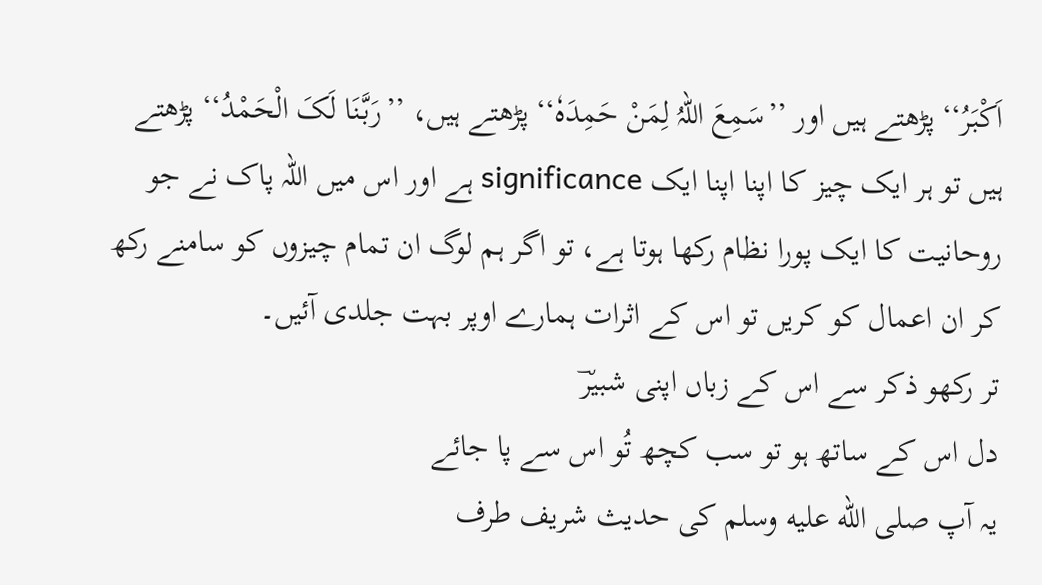اَکْبَرُ‘‘ پڑھتے ہیں اور ’’سَمِعَ اللہُ لِمَنْ حَمِدَہٗ‘‘ پڑھتے ہیں، ’’رَبَّنَا لَکَ الْحَمْدُ‘‘ پڑھتے ہیں تو ہر ایک چیز کا اپنا اپنا ایک significance ہے اور اس میں اللہ پاک نے جو روحانیت کا ایک پورا نظام رکھا ہوتا ہے، تو اگر ہم لوگ ان تمام چیزوں کو سامنے رکھ کر ان اعمال کو کریں تو اس کے اثرات ہمارے اوپر بہت جلدی آئیں۔
تر رکھو ذکر سے اس کے زباں اپنی شبیرؔ
دل اس کے ساتھ ہو تو سب کچھ تُو اس سے پا جائے
یہ آپ صلى الله عليه وسلم کی حدیث شریف طرف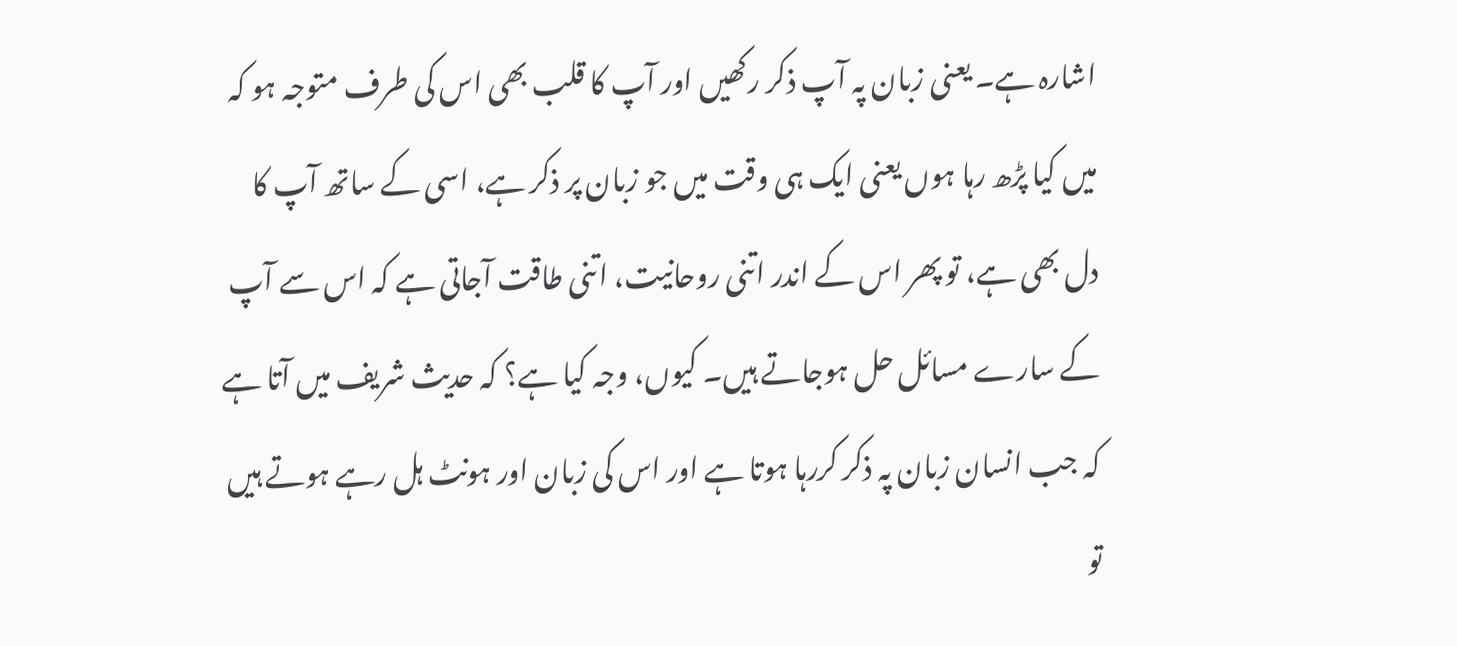اشارہ ہے۔ یعنی زبان پہ آپ ذکر رکھیں اور آپ کا قلب بھی اس کی طرف متوجہ ہو کہ میں کیا پڑھ رہا ہوں یعنی ایک ہی وقت میں جو زبان پر ذکر ہے، اسی کے ساتھ آپ کا دل بھی ہے، تو پھر اس کے اندر اتنی روحانیت، اتنی طاقت آجاتی ہے کہ اس سے آپ کے سارے مسائل حل ہوجاتے ہیں۔ کیوں، وجہ کیا ہے؟ کہ حدیث شریف میں آتا ہے کہ جب انسان زبان پہ ذکر کررہا ہوتا ہے اور اس کی زبان اور ہونٹ ہل رہے ہوتے ہیں تو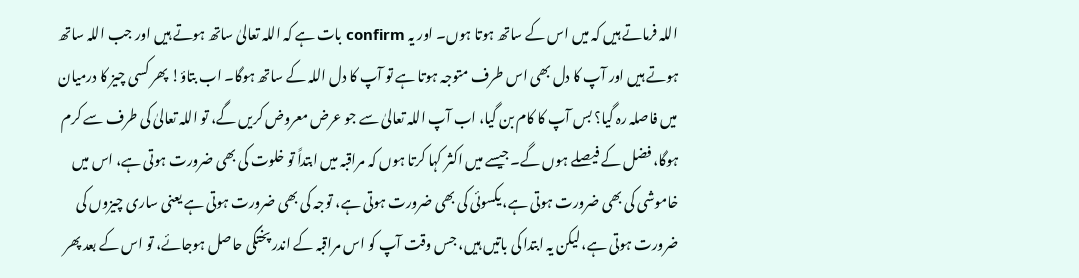اللہ فرماتے ہیں کہ میں اس کے ساتھ ہوتا ہوں۔ اور یہ confirm بات ہے کہ اللہ تعالیٰ ساتھ ہوتے ہیں اور جب اللہ ساتھ ہوتے ہیں اور آپ کا دل بھی اس طرف متوجہ ہوتا ہے تو آپ کا دل اللہ کے ساتھ ہوگا۔ اب بتاؤ! پھر کسی چیز کا درمیان میں فاصلہ رہ گیا؟ بس آپ کا کام بن گیا، اب آپ اللہ تعالیٰ سے جو عرض معروض کریں گے، تو اللہ تعالیٰ کی طرف سے کرم ہوگا، فضل کے فیصلے ہوں گے۔ جیسے میں اکثر کہا کرتا ہوں کہ مراقبہ میں ابتداً تو خلوت کی بھی ضرورت ہوتی ہے، اس میں خاموشی کی بھی ضرورت ہوتی ہے، یکسوئی کی بھی ضرورت ہوتی ہے، توجہ کی بھی ضرورت ہوتی ہے یعنی ساری چیزوں کی ضرورت ہوتی ہے، لیکن یہ ابتدا کی باتیں ہیں، جس وقت آپ کو اس مراقبہ کے اندر پختگی حاصل ہوجائے، تو اس کے بعد پھر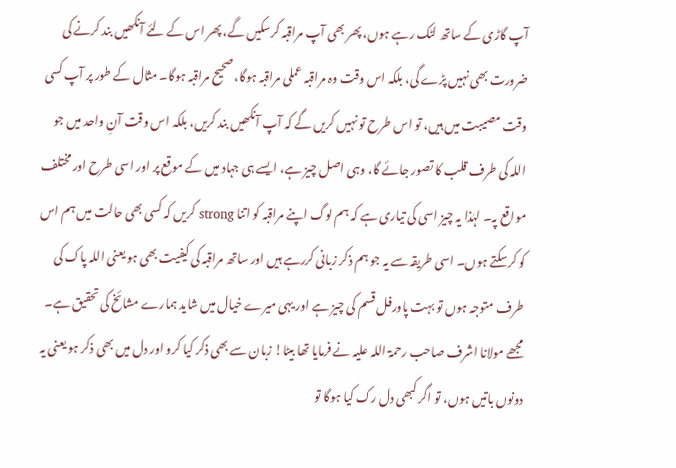آپ گاڑی کے ساتھ لٹک رہے ہوں، پھر بھی آپ مراقبہ کرسکیں گے، پھر اس کے لئے آنکھیں بند کرنے کی ضرورت بھی نہیں پڑے گی، بلکہ اس وقت وہ مراقبہ عملی مراقبہ ہوگا، صحیح مراقبہ ہوگا۔ مثال کے طور پر آپ کسی وقت مصیبت میں ہیں، تو اس طرح تو نہیں کریں گے کہ آپ آنکھیں بند کریں، بلکہ اس وقت آنِ واحد میں جو اللہ کی طرف قلب کا تصور جائے گا، وہی اصل چیز ہے، ایسے ہی جہاد میں کے موقع پر اور اسی طرح اور مختلف مواقع پہ۔ لہٰذا یہ چیز اسی کی تیاری ہے کہ ہم لوگ اپنے مراقبہ کو اتنا strong کریں کہ کسی بھی حالت میں ہم اس کو کرسکتے ہوں۔ اسی طریقہ سے یہ جو ہم ذکر زبانی کررہے ہیں اور ساتھ مراقبہ کی کیفیت بھی ہو یعنی اللہ پاک کی طرف متوجہ ہوں تو بہت پاورفل قسم کی چیز ہے اور یہی میرے خیال میں شاید ہمارے مشائخ کی تحقیق ہے۔ مجھے مولانا اشرف صاحب رحمۃ اللہ علیہ نے فرمایا تھا بیٹا! زبان سے بھی ذکر کیا کرو اور دل میں بھی ذکر ہو یعنی یہ دونوں باتیں ہوں، تو اگر کبھی دل رک کیا ہوگا تو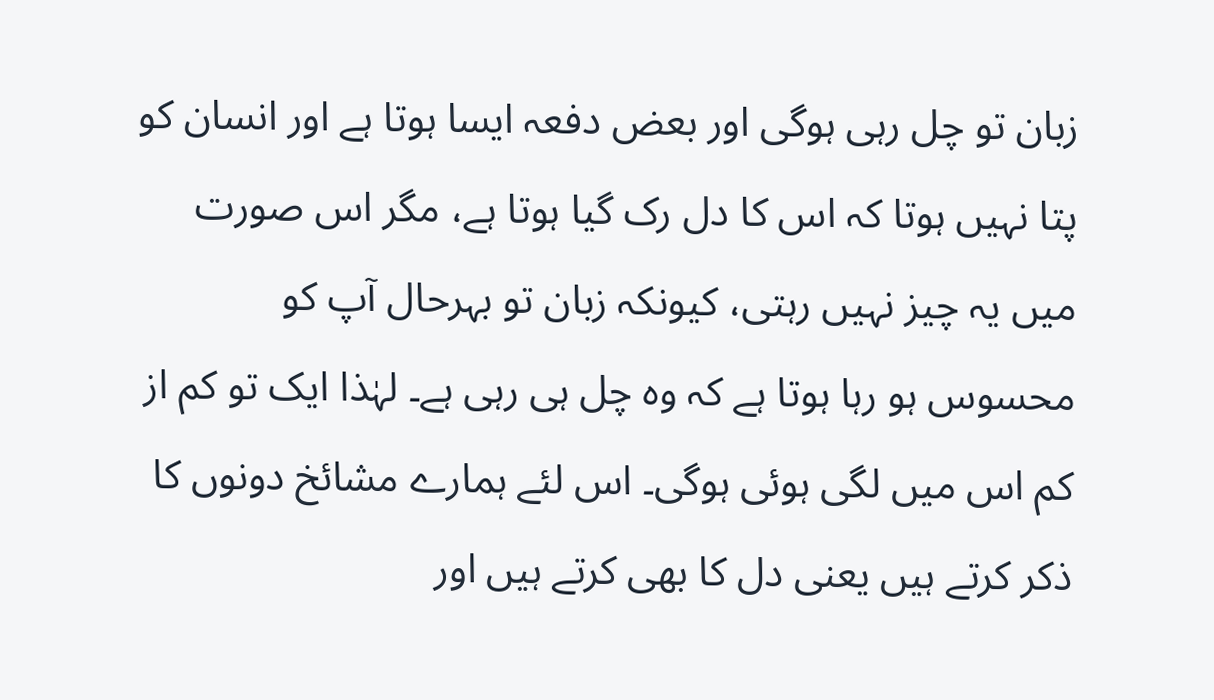زبان تو چل رہی ہوگی اور بعض دفعہ ایسا ہوتا ہے اور انسان کو پتا نہیں ہوتا کہ اس کا دل رک گیا ہوتا ہے، مگر اس صورت میں یہ چیز نہیں رہتی، کیونکہ زبان تو بہرحال آپ کو محسوس ہو رہا ہوتا ہے کہ وہ چل ہی رہی ہے۔ لہٰذا ایک تو کم از کم اس میں لگی ہوئی ہوگی۔ اس لئے ہمارے مشائخ دونوں کا ذکر کرتے ہیں یعنی دل کا بھی کرتے ہیں اور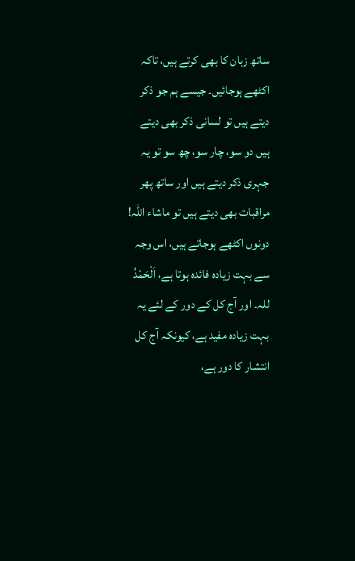ساتھ زبان کا بھی کرتے ہیں، تاکہ اکٹھے ہوجائیں۔ جیسے ہم جو ذکر دیتے ہیں تو لسانی ذکر بھی دیتے ہیں دو سو، چار سو، چھ سو تو یہ جہری ذکر دیتے ہیں اور ساتھ پھر مراقبات بھی دیتے ہیں تو ماشاء اللہ! دونوں اکٹھے ہوجاتے ہیں، اس وجہ سے بہت زیادہ فائدہ ہوتا ہے، اَلْحَمْدُ للہ۔ اور آج کل کے دور کے لئے یہ بہت زیادہ مفید ہے، کیونکہ آج کل انتشار کا دور ہے،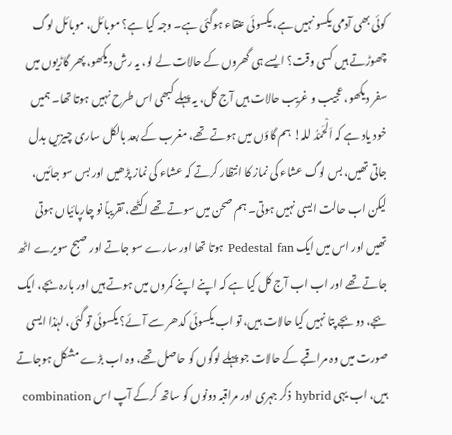کوئی بھی آدمی یکسو نہیں ہے، یکسوئی عنقاء ہوگئی ہے۔ وجہ کیا ہے؟ موبائل، موبائل لوگ چھوڑتے ہیں کسی وقت؟ ایسے ہی گھروں کے حالات لے لو، یہ رش دیکھو، پھر گاڑیوں میں سفر دیکھو، عجیب و غریب حالات ہیں آج کل، یہ پہلے کبھی اس طرح نہیں ہوتا تھا۔ ہمیں خود یاد ہے کہ اَلْحَمْدُ للہ! ہم گاؤں میں ہوتے تھے، مغرب کے بعد بالکل ساری چیزیں بدل جاتی تھیں، بس لوگ عشاء کی نماز کا انتظار کرتے کہ عشاء کی نماز پڑھیں اور بس سو جائیں، لیکن اب حالت ایسی نہیں ہوتی۔ ہم صحن میں سوتے تھے اکٹھے، تقریباً نو چارپائیاں ہوتی تھیں اور اس میں ایک Pedestal fan ہوتا تھا اور سارے سو جاتے اور صبح سویرے اٹھ جاتے تھے اور اب اب آج کل کیا ہے کہ اپنے اپنے کمروں میں ہوتے ہیں اور بارہ بجے، ایک بجے، دو بجے پتا نہیں کیا حالات ہیں، تو اب یکسوئی کدھر سے آئے؟ یکسوئی تو گئی، لہٰذا ایسی صورت میں وہ مراقبے کے حالات جو پہلے لوگوں کو حاصل تھے، وہ اب بڑے مشکل ہوجاتے ہیں، اب یہی hybrid ذکر جہری اور مراقبہ دونوں کو ساتھ کرکے آپ اس combination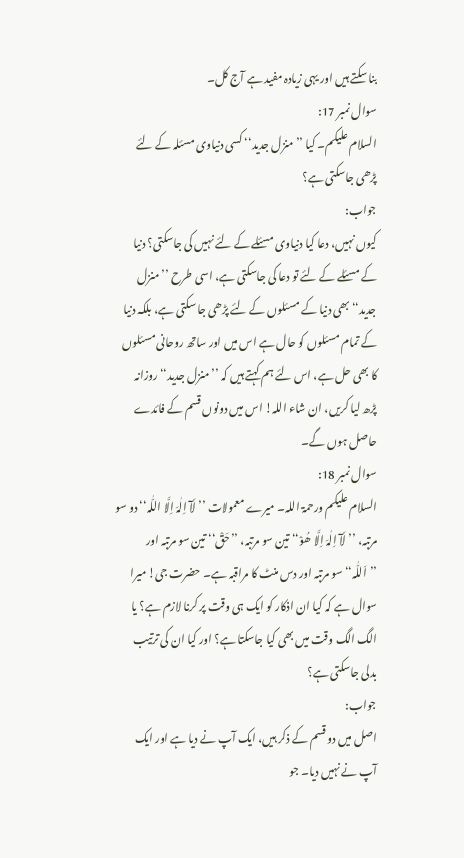بنا سکتے ہیں اور یہی زیادہ مفید ہے آج کل۔
سوال نمبر 17:
السلام علیکم۔ کیا ’’منزل جدید‘‘ کسی دنیاوی مسئلہ کے لئے پڑھی جاسکتی ہے؟
جواب:
کیوں نہیں، دعا کیا دنیاوی مسئلے کے لئے نہیں کی جاسکتی؟ دنیا کے مسئلے کے لئے تو دعا کی جاسکتی ہے، اسی طرح ’’منزل جدید‘‘ بھی دنیا کے مسئلوں کے لئے پڑھی جا سکتی ہے، بلکہ دنیا کے تمام مسئلوں کو حال ہے اس میں اور ساتھ روحانی مسئلوں کا بھی حل ہے، اس لئے ہم کہتے ہیں کہ ’’منزل جدید‘‘ روزانہ پڑھ لیا کریں، ان شاء اللہ! اس میں دونوں قسم کے فائدے حاصل ہوں گے۔
سوال نمبر 18:
السلام علیکم ورحمۃ اللہ۔ میرے معمولات ’’لَآ اِلٰہَ اِلَّا اللّٰہ‘‘ دو سو مرتبہ، ’’لَآ اِلٰہَ اِلَّا ھُوْ‘‘ تین سو مرتبہ، ’’حَقْ‘‘ تین سو مرتبہ اور ’’اَللّٰہ‘‘ سو مرتبہ اور دس منٹ کا مراقبہ ہے۔ حضرت جی! میرا سوال ہے کہ کیا ان اذکار کو ایک ہی وقت پر کرنا لازم ہے؟ یا الگ الگ وقت میں بھی کیا جاسکتا ہے؟ اور کیا ان کی ترتیب بدلی جاسکتی ہے؟
جواب:
اصل میں دو قسم کے ذکر ہیں، ایک آپ نے دیا ہے اور ایک آپ نے نہیں دیا۔ جو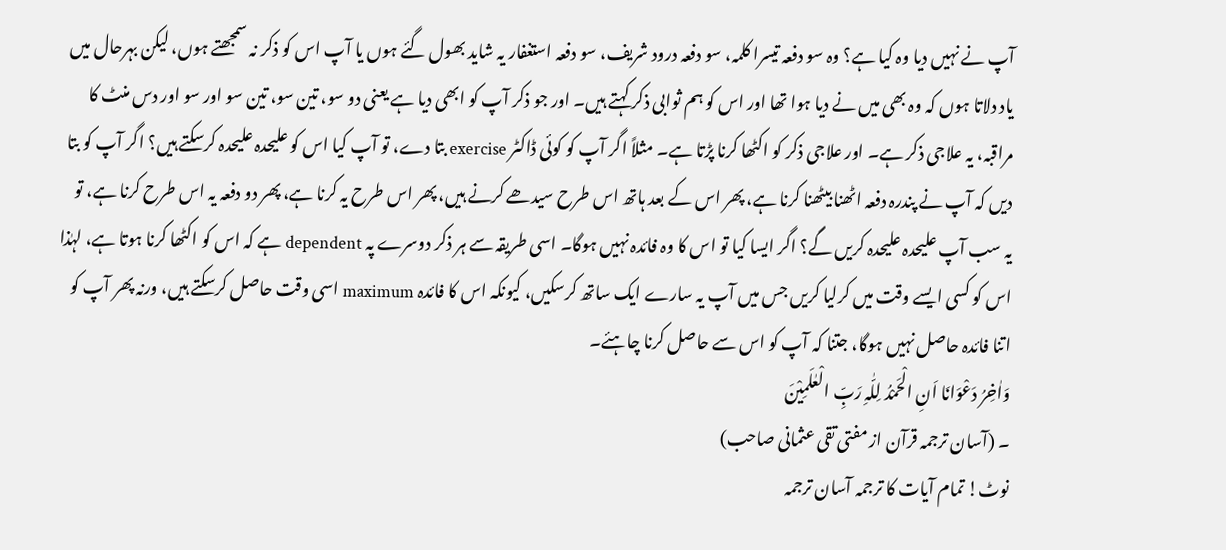آپ نے نہیں دیا وہ کیا ہے؟ وہ سو دفعہ تیسرا کلمہ، سو دفعہ درود شریف، سو دفعہ استغفار یہ شاید بھول گئے ہوں یا آپ اس کو ذکر نہ سمجھتے ہوں، لیکن بہرحال میں یاد دلاتا ہوں کہ وہ بھی میں نے دیا ہوا تھا اور اس کو ہم ثوابی ذکر کہتے ہیں۔ اور جو ذکر آپ کو ابھی دیا ہے یعنی دو سو، تین سو، تین سو اور سو اور دس منٹ کا مراقبہ، یہ علاجی ذکر ہے۔ اور علاجی ذکر کو اکٹھا کرنا پڑتا ہے۔ مثلاً اگر آپ کو کوئی ڈاکٹر exercise بتا دے، تو آپ کیا اس کو علیحدہ علیحدہ کرسکتے ہیں؟ اگر آپ کو بتا دیں کہ آپ نے پندرہ دفعہ اٹھنا بیٹھنا کرنا ہے، پھر اس کے بعد ہاتھ اس طرح سیدھے کرنے ہیں، پھر اس طرح یہ کرنا ہے، پھر دو دفعہ یہ اس طرح کرنا ہے، تو یہ سب آپ علیحدہ علیحدہ کریں گے؟ اگر ایسا کیا تو اس کا وہ فائدہ نہیں ہوگا۔ اسی طریقہ سے ہر ذکر دوسرے پہ dependent ہے کہ اس کو اکٹھا کرنا ہوتا ہے، لہٰذا اس کو کسی ایسے وقت میں کرلیا کریں جس میں آپ یہ سارے ایک ساتھ کرسکیں، کیونکہ اس کا فائدہ maximum اسی وقت حاصل کرسکتے ہیں، ورنہ پھر آپ کو اتنا فائدہ حاصل نہیں ہوگا، جتنا کہ آپ کو اس سے حاصل کرنا چاہئے۔
وَاٰخِرُ دَعْوَانَا اَنِ الْحَمْدُ لِلّٰہِ رَبِّ الْعٰلَمِیْنَ
۔ (آسان ترجمہ قرآن از مفتی تقی عثمانی صاحب)
نوٹ! تمام آیات کا ترجمہ آسان ترجمہ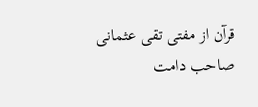قرآن از مفتی تقی عثمانی صاحب دامت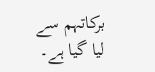برکاتہم سے لیا گیا ہے۔